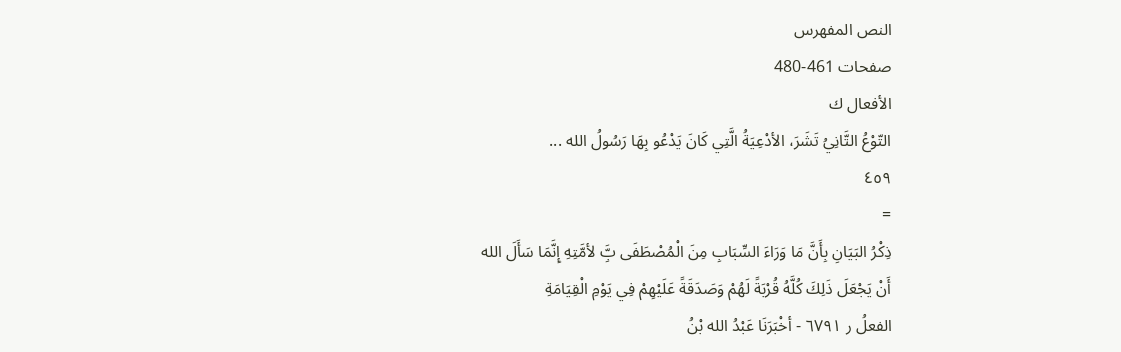النص المفهرس
صفحات 461-480
الأفعال ك
التّوْعُ التَّانِيُ تَشَرَ، الأدْعِيَةُ الَّتِي كَانَ يَدْعُو بِهَا رَسُولُ الله ...
٤٥٩
=
ذِكْرُ البَيَانِ بِأَنَّ مَا وَرَاءَ السِّبَابِ مِنَ الْمُصْطَفَى بَِّ لأمَّتِهِ إِنَّمَا سَأَلَ الله
أَنْ يَجْعَلَ ذَلِكَ كُلَّهُ قُرْبَةً لَهُمْ وَصَدَقَةً عَلَيْهِمْ فِي يَوْمِ الْقِيَامَةِ
الفعلُ ر ٦٧٩١ - أخْبَرَنَا عَبْدُ الله بْنُ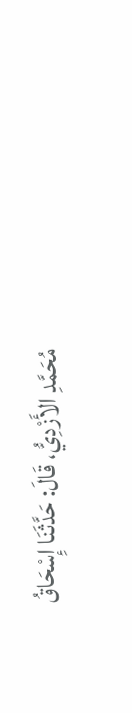مُحَمَّدِ الأَزْدِيُّ، قَالَ: حَدَّثَنَا إِسْحَاقُ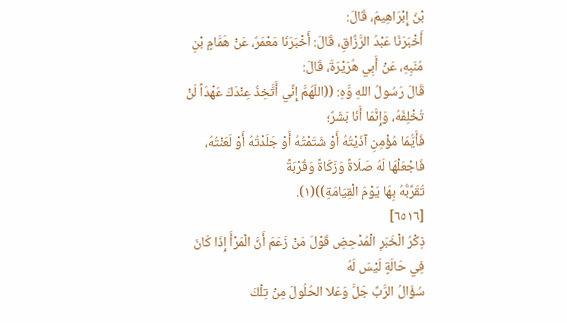بْنُ إِبْرَاهِيمَ، قَالَ:
أَخْبَرَنَا عَبْدُ الرَّزَّاقِ، قَالَ: أَخْبَرَنَا مَعْمَرٌ، عَنْ هَمَّامٍ بْنِ مُنَبِهِ، عَنْ أَبِي هُرَيْرَةَ، قَالَ:
قَالَ رَسُولُ اللهِ وَّهِ: ((اللّهُمَّ إِنِّي أَتَّخِذُ عِنْدَكَ عَهْدَاً لَنْ تُخْلِفَهُ، وَإِنَّمَا أَنَا بَشَرٌ؛
فَأَيُّمَا مُؤْمِنِ آذَيْتُهُ أَوْ شَتَمْتُهُ أَوْ جَلَدْتُهُ أَوْ لَعَنْتُهُ، فَاجْعَلْهَا لَهُ صَلَاةً وَزَكَاةً وَقُرْبَةً
تُقَرِّبُّهُ بِهَا يَوْمَ الْقِيَامَةِ))(١).
[٦٥١٦]
ذِكْرُ الْخَبَرِ الْمُدْحِضِ قَوْلَ مَنْ زَعَمَ أَنَّ الْمَرْأَ إِذَا كَانَ فِي حَالَةٍ لَيْسَ لَهُ
سُؤَالُ الرَّبِّ جَلَّ وَعَلا الحُلُولَ مِنْ تِلْكَ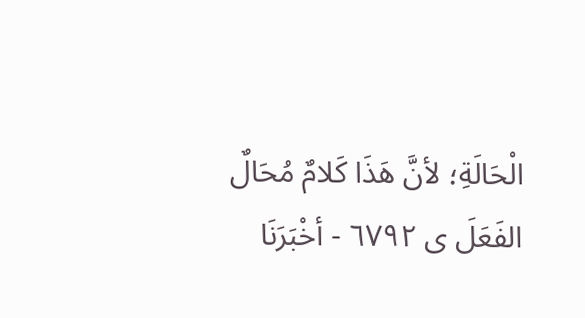الْحَالَةِ؛ لأنَّ هَذَا كَلامٌ مُحَالٌ
الفَعَلَ ى ٦٧٩٢ - أخْبَرَنَا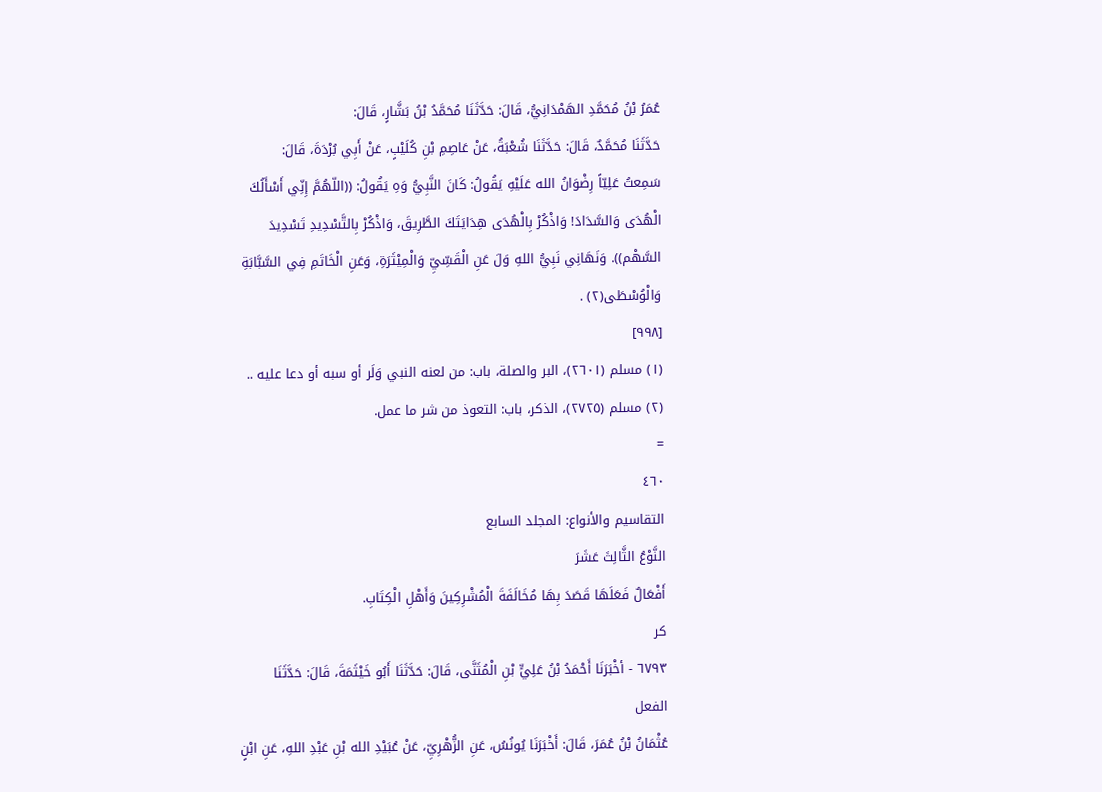عُمَرُ بْنُ مُحَمَّدِ الهَمْدَانِيُّ، قَالَ: حَدَّثَنَا مُحَمَّدُ بْنُ بَشَّارٍ، قَالَ:
حَدَّثَنَا مُحَمَّدٌ، قَالَ: حَدَّثَنَا شُعْبَةُ، عَنْ عَاصِمِ بْنِ كُلَيْبٍ، عَنْ أَبِي بُرْدَةَ، قَالَ:
سَمِعتُ عَلِيّاً رِضْوَانُ الله عَلَيْهِ يَقُولُ: كَانَ النَّبِيُّ وَهِ يَقُولُ: ((اللّهُمَّ إِنِّي أَسْأَلُكَ
الْهُدَى وَالسَّدَادَ! وَاذْكُرْ بِالْهُدَى هِدَايَتَكَ الطَّرِيقَ، وَاذْكُرْ بِالتَّسْدِيدِ تَسْدِيدَ
السَّهْم)). وَنَهَانِي نَبِيُّ اللهِ وَلَ عَنِ الْقَسِّيِّ وَالْمِيْثَرَةِ، وَعَنِ الْخَاتَمِ فِي السَّبَّابَةِ
وَالْوُسْطَى(٢) .
[٩٩٨]
(١) مسلم (٢٦٠١)، البر والصلة، باب: من لعنه النبي وَلَر أو سبه أو دعا عليه ..
(٢) مسلم (٢٧٢٥)، الذكر، باب: التعوذ من شر ما عمل.
=
٤٦٠
التقاسيم والأنواع: المجلد السابع
النَّوْعُ الثَّالِثَ عَشَرَ
أَفْعَالٌ فَعَلَهَا قَصَدَ بِهَا مُخَالَفَةَ الْمُشْرِكِينَ وَأَهْلِ الْكِتَابِ.
كر
٦٧٩٣ - أخْبَرَنَا أَحْمَدُ بْنُ عَلِيٍّ بْنِ الْمُثَنَّى، قَالَ: حَدَّثَنَا أَبُو خَيْثَمَةَ، قَالَ: حَدَّثَنَا
الفعل
عُثْمَانُ بْنُ عُمَرَ، قَالَ: أَخْبَرَنَا يُونُسُ، عَنِ الزُّهْرِيِّ، عَنْ عُبَيْدِ الله بْنِ عَبْدِ اللهِ، عَنِ ابْنٍ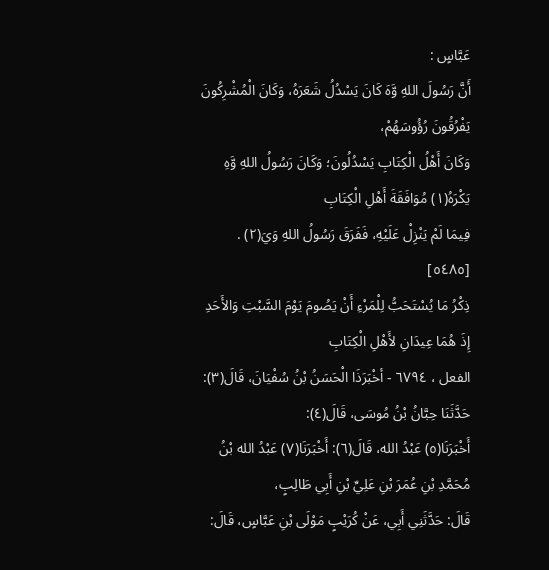عَبَّاسٍ :
أَنَّ رَسُولَ اللهِ وَّهَ كَانَ يَسْدُلُ شَعَرَهُ، وَكَانَ الْمُشْرِكُونَ يَفْرُقُونَ رُؤُوسَهُمْ،
وَكَانَ أَهْلُ الْكِتَابِ يَسْدُلُونَ؛ وَكَانَ رَسُولُ اللهِ وَّهِ يَكْرَهُ(١) مُوَافَقَةَ أَهْلِ الْكِتَابِ
فِيمَا لَمْ يَنْزِلْ عَلَيْهِ، فَفَرَقَ رَسُولُ اللهِ وَيَ(٢) .
[٥٤٨٥]
ذِكْرُ مَا يُسْتَحَبُّ لِلْمَرْءِ أَنْ يَصُومَ يَوْمَ السَّبْتِ وَالأَحَدِ
إِذَ هُمَا عِيدَانِ لأَهْلِ الْكِتَابِ
الفعل ، ٦٧٩٤ - أخْبَرَذَا الْحَسَنُ بْنُ سُفْيَانَ، قَالَ(٣): حَدَّثَنَا حِبَّانُ بْنُ مُوسَى، قَالَ(٤):
أَخْبَرَنَا(٥) عَبْدُ الله، قَالَ(٦): أَخْبَرَنَا(٧) عَبْدُ الله بْنُ مُحَمَّدِ بْنِ عُمَرَ بْنِ عَلِيِّ بْنِ أَبِي طَالِبٍ،
قَالَ: حَدَّثَنِي أَبِي، عَنْ كُرَيْبٍ مَوْلَى بْنِ عَبَّاسٍ، قَالَ: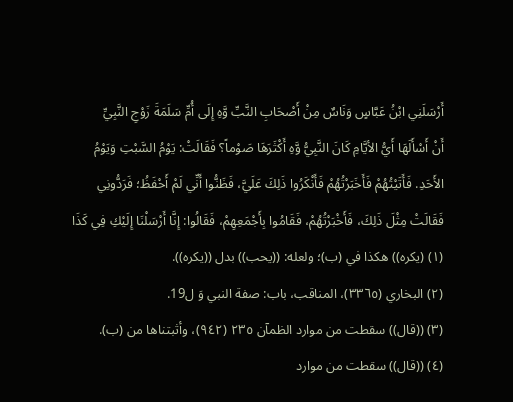أَرْسَلَنِي ابْنُ عَبَّاسٍ وَنَاسٌ مِنْ أَصْحَابِ النَّبِّ وَّهِ إِلَى أُمِّ سَلَمَةَ زَوْجِ النَّبِيِّ
أَنْ أَسْأَلَهَا أَيُّ الأيَّامِ كَانَ النَّبِيُّ وَّهِ أَكْثَرَهَا صَوْماً؟ فَقَالَتْ: يَوْمُ السَّبْتِ وَيَوْمُ
الأَحَدِ. فَأَتَيْتُهُمْ فَأَخَبَرْتُهُمْ فَأَنْكَرُوا ذَلِكَ عَلَيَّ، فَظَنُّوا أَنِّي لَمْ أَحْفَظُ؛ فَرَدُّونِي
فَقَالَتْ مِثْلَ ذَلِكَ، فَأَخْبَرْتُهُمْ، فَقَامُوا بِأَجْمَعِهِمْ، فَقَالُوا: إِنَّا أَرْسَلْنَا إِلَيْكِ فِي كَذَا
(١) (يكره)) هكذا في (ب)؛ ولعله: ((يحب)) بدل ((يكره)).
(٢) البخاري (٣٣٦٥)، المناقب، باب: صفة النبي وَ ل19.
(٣) ((قال)) سقطت من موارد الظمآن ٢٣٥ (٩٤٢)، وأثبتناها من (ب).
(٤) ((قال)) سقطت من موارد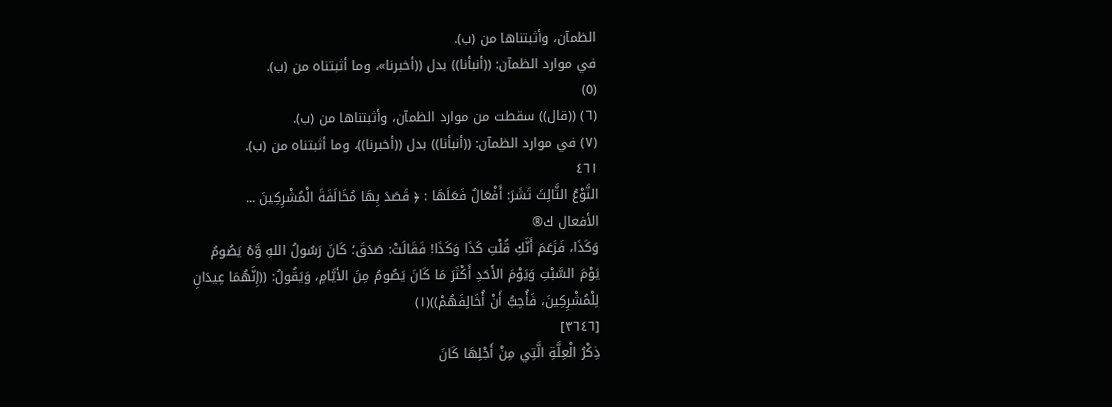الظمآن، وأثبتناها من (ب).
في موارد الظمآن: ((أنبأنا)) بدل ((أخبرنا»، وما أثبتناه من (ب).
(٥)
(٦) ((قال)) سقطت من موارد الظمآن، وأثبتناها من (ب).
(٧) في موارد الظمآن: ((أنبأنا)) بدل ((أخبرنا))، وما أثبتناه من (ب).
٤٦١
النَّوْعُ الثَّالِثَ تَشَرَ: أَفْعَالٌ فَعَلَهَا : ﴿ قَصَدَ بِهَا مُخَالَفَةَ الْمُشْرِكِينَ ...
الأفعال ك®
وَكَذَا، فَزَعَمَ أَنَّكِ قُلْتِ كَذَا وَكَذَا! فَقَالَتْ: صَدَقَ؛ كَانَ رَسُولُ اللهِ وَّهُ يَصُومُ
يَوْمَ السَّبْتِ وَيَوْمَ الأَحَدِ أَكْثَرَ مَا كَانَ يَصُومُ مِنَ الأيَّامِ، وَيَقُولُ: ((إِنَّهُمَا عِيدَانِ
لِلْمُشْرِكِينَ، فَأُحِبُّ أَنْ أُخَالِفَهُمْ))(١)
[٣٦٤٦]
ذِكْرُ الْعِلَّةِ الَّتِي مِنْ أَجْلِهَا كَانَ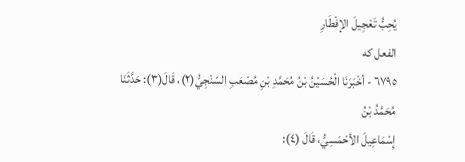يُحِبُّ تَعْجِيلَ الإفْطَارِ
الفعل كه
٦٧٩٥ - أخْبَرَنَا الْحُسَيْنُ بْنُ مُحَمَّدِ بْنِ مُصْعَبِ السّنْجِيُّ(٢)، قَالَ(٣): حَدَّثَنَا مُحَمَّدُ بْنُ
إِسْمَاعِيلَ الأحْمَسِيُّ، قَالَ (٤):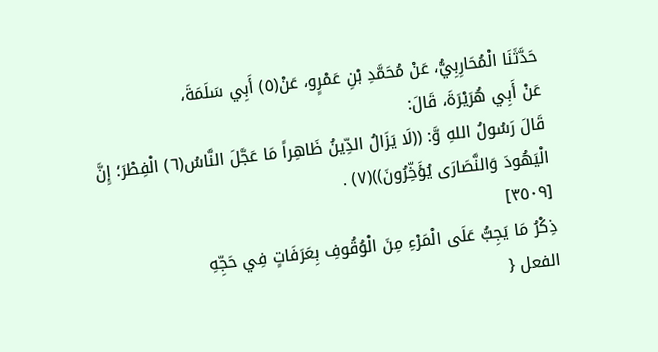حَدَّثَنَا الْمُحَارِبِيُّ، عَنْ مُحَمَّدِ بْنِ عَمْرٍو، عَنْ(٥) أَبِي سَلَمَةَ،
عَنْ أَبِي هُرَيْرَةَ، قَالَ:
قَالَ رَسُولُ اللهِ وَّ: ((لَا يَزَالُ الدِّينُ ظَاهِراً مَا عَجَّلَ النَّاسُ(٦) الْفِطْرَ؛ إِنَّ
الْيَهُودَ وَالنَّصَارَى يُؤَخِّرُونَ))(٧) .
[٣٥٠٩]
ذِكْرُ مَا يَجِبُّ عَلَى الْمَرْءِ مِنَ الْوُقُوفِ بِعَرَفَاتٍ فِي حَجِّهِ
الفعل {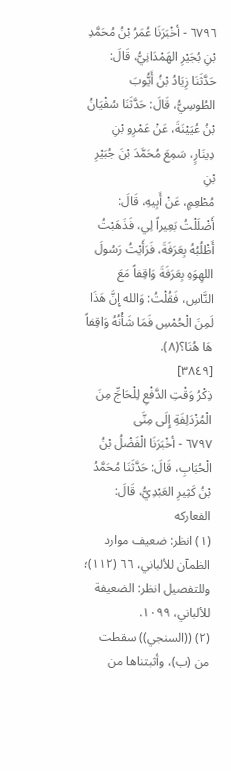٦٧٩٦ - أخْبَرَنَا عُمَرُ بْنُ مُحَمَّدِ بْنِ بُجَيْرِ الهَمْدَانِيُّ، قَالَ: حَدَّثَنَا زِيَادُ بْنُ أَيُّوبَ
الطُوسِيُّ، قَالَ: حَدَّثَنَا سُفْيَانُ بْنُ عُيَيْنَةَ، عَنْ عَمْرِو بْنِ دِينَارٍ، سَمِعَ مُحَمَّدَ بْنَ جُبَيْرِ بْنِ
مُطْعِمٍ، عَنْ أَبِيهِ، قَالَ:
أَضْلَلْتُ بَعِيراً لِي، فَذَهَبْتُ أَظْلُبُهُ بِعَرَفَةَ، فَرَأَيْتُ رَسُولَ اللهِوَهِ بِعَرَفَةَ وَاقِفاً مَعَ
النَّاسِ، فَقُلْتُ: وَالله إِنَّ هَذَا لَمِنَ الْحُمْسِ فَمَا شَأْنُهُ وَاقِفاً هَا هُنَا؟(٨).
[٣٨٤٩]
ذِكْرُ وَقْتِ الدَّفْعِ لِلْحَاجِّ مِنَ الْمُزْدَلِفَةِ إِلَى مِنَّى
٦٧٩٧ - أخْبَرَنَا الْفَضْلُ بْنُ الْحُبَابِ، قَالَ: حَدَّثَنَا مُحَمَّدُ بْنُ كَثِيرِ العَبْدِيُّ، قَالَ:
الفعاركه
(١) انظر: ضعيف موارد الظمآن للألباني، ٦٦ (١١٢)؛ وللتفصيل انظر: الضعيفة للألباني، ١٠٩٩.
(٢) ((السنجي)) سقطت من (ب)، وأثبتناها من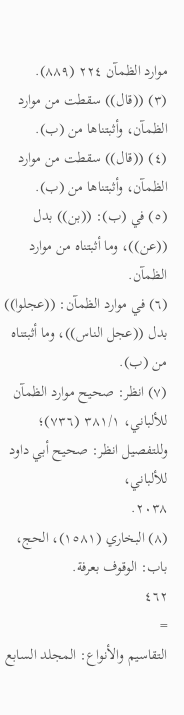موارد الظمآن ٢٢٤ (٨٨٩).
(٣) ((قال)) سقطت من موارد الظمآن، وأثبتناها من (ب).
(٤) ((قال)) سقطت من موارد الظمآن، وأثبتناها من (ب).
(٥) في (ب): ((بن)) بدل ((عن))، وما أثبتناه من موارد الظمآن.
(٦) في موارد الظمآن: ((عجلوا)) بدل ((عجل الناس))، وما أثبتناه من (ب).
(٧) انظر: صحيح موارد الظمآن للألباني، ٣٨١/١ (٧٣٦)؛ وللتفصيل انظر: صحيح أبي داود للألباني،
٢٠٣٨.
(٨) البخاري (١٥٨١)، الحج، باب: الوقوف بعرفة.
٤٦٢
=
التقاسيم والأنواع: المجلد السابع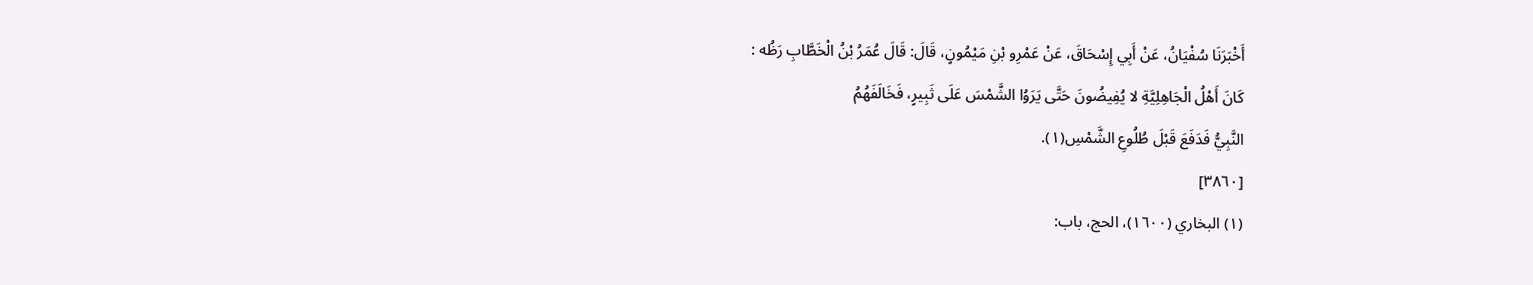أَخْبَرَنَا سُفْيَانُ، عَنْ أَبِي إِسْحَاقَ، عَنْ عَمْرِو بْنِ مَيْمُونٍ، قَالَ: قَالَ عُمَرُ بْنُ الْخَطَّابِ رَظُه :
كَانَ أَهْلُ الْجَاهِلِيَّةِ لا يُفِيضُونَ حَتَّى يَرَوُا الشَّمْسَ عَلَى ثَبِيرٍ، فَخَالَفَهُمُ
النَّبِيُّ فَدَفَعَ قَبْلَ طُلُوعِ الشَّمْسِ(١).
[٣٨٦٠]
(١) البخاري (١٦٠٠)، الحج، باب: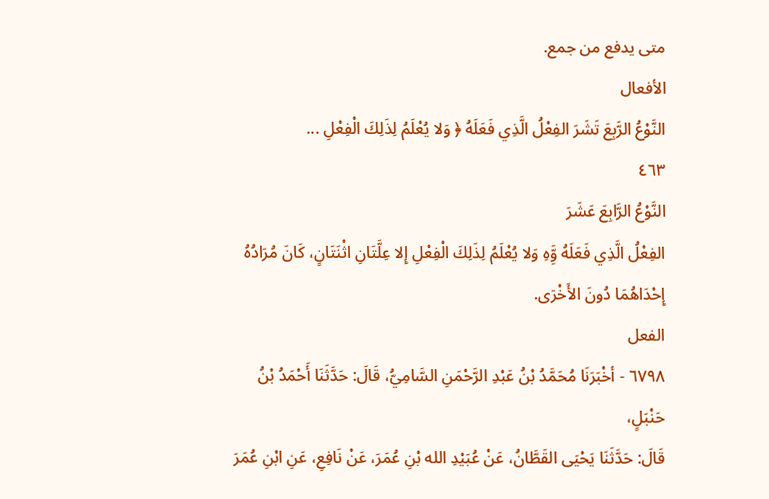متى يدفع من جمع.
الأفعال
النَّوْعُ الرَّبِعَ تَشَرَ الفِعْلُ الَّذِي فَعَلَهُ ﴿ وَلا يُعْلَمُ لِذَلِكَ الْفِعْلِ ...
٤٦٣
النَّوْعُ الرَّابِعَ عَشَرَ
الفِعْلُ الَّذِي فَعَلَهُ وَِّهِ وَلا يُعْلَمُ لِذَلِكَ الْفِعْلِ إِلا عِلَّتَانِ اثْنَتَانٍ، كَانَ مُرَادُهُ
إِحْدَاهُمَا دُونَ الأَخْرَى.
الفعل
٦٧٩٨ - أخْبَرَنَا مُحَمَّدُ بْنُ عَبْدِ الرَّحْمَنِ السَّامِيُّ، قَالَ: حَدَّثَنَا أَحْمَدُ بْنُ حَنْبَلٍ،
قَالَ: حَدَّثَنَا يَحْيَى القَطَّانُ، عَنْ عُبَيْدِ الله بْنِ عُمَرَ، عَنْ نَافِعِ، عَنِ ابْنِ عُمَرَ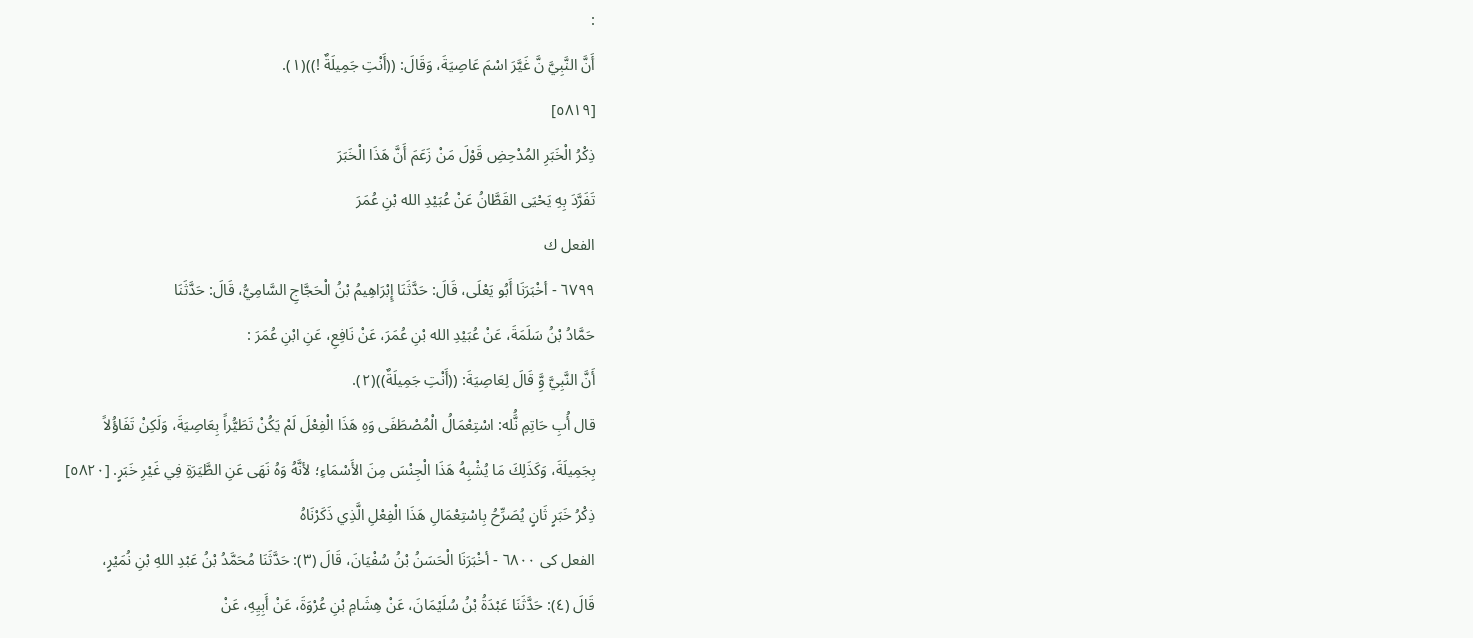:
أَنَّ النَّبِيَّ نَّ غَيَّرَ اسْمَ عَاصِيَةَ، وَقَالَ: ((أَنْتِ جَمِيلَةٌ !))(١).
[٥٨١٩]
ذِكْرُ الْخَبَرِ المُدْحِضِ قَوْلَ مَنْ زَعَمَ أَنَّ هَذَا الْخَبَرَ
تَفَرَّدَ بِهِ يَحْيَى القَطَّانُ عَنْ عُبَيْدِ الله بْنِ عُمَرَ
الفعل ك
٦٧٩٩ - أخْبَرَنَا أَبُو يَعْلَى، قَالَ: حَدَّثَنَا إِبْرَاهِيمُ بْنُ الْحَجَّاجِ السَّامِيُّ، قَالَ: حَدَّثَنَا
حَمَّادُ بْنُ سَلَمَةَ، عَنْ عُبَيْدِ الله بْنِ عُمَرَ، عَنْ نَافِعِ، عَنِ ابْنِ عُمَرَ :
أَنَّ النَّبِيَّ وَِّ قَالَ لِعَاصِيَةَ: ((أَنْتِ جَمِيلَةٌ))(٢).
قال أُبِ حَاتِمِ نَُّله: اسْتِعْمَالُ الْمُصْطَفَى وَهِ هَذَا الْفِعْلَ لَمْ يَكُنْ تَطَيُّراً بِعَاصِيَةَ، وَلَكِنْ تَفَاؤُلاً
بِجَمِيلَةَ، وَكَذَلِكَ مَا يُشْبِهُ هَذَا الْجِنْسَ مِنَ الأَسْمَاءِ؛ لأنَّهُ وَهُ نَهَى عَنِ الطَّيَرَةِ فِي غَيْرِ خَبَرٍ. [٥٨٢٠]
ذِكْرُ خَبَرٍ ثَانٍ يُصَرِّحُ بِاسْتِعْمَالِ هَذَا الْفِعْلِ الَّذِي ذَكَرْنَاهُ
الفعل كى ٦٨٠٠ - أخْبَرَنَا الْحَسَنُ بْنُ سُفْيَانَ، قَالَ (٣): حَدَّثَنَا مُحَمَّدُ بْنُ عَبْدِ اللهِ بْنِ نُمَيْرٍ،
قَالَ (٤): حَدَّثَنَا عَبْدَةُ بْنُ سُلَيْمَانَ، عَنْ هِشَامِ بْنِ عُرْوَةَ، عَنْ أَبِيِهِ، عَنْ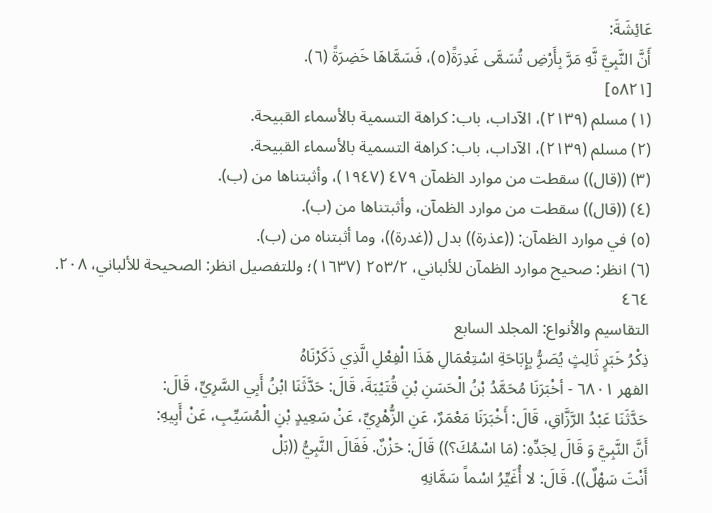عَائِشَةَ:
أَنَّ النَّبِيَّ نَّهِ مَرَّ بِأَرْضِ تُسَمَّى غَدِرَةً(٥)، فَسَمَّاهَا خَضِرَةً (٦).
[٥٨٢١]
(١) مسلم (٢١٣٩)، الآداب، باب: كراهة التسمية بالأسماء القبيحة.
(٢) مسلم (٢١٣٩)، الآداب، باب: كراهة التسمية بالأسماء القبيحة.
(٣) ((قال)) سقطت من موارد الظمآن ٤٧٩ (١٩٤٧)، وأثبتناها من (ب).
(٤) ((قال)) سقطت من موارد الظمآن، وأثبتناها من (ب).
(٥) في موارد الظمآن: ((عذرة)) بدل ((غدرة))، وما أثبتناه من (ب).
(٦) انظر: صحيح موارد الظمآن للألباني، ٢٥٣/٢ (١٦٣٧)؛ وللتفصيل انظر: الصحيحة للألباني، ٢٠٨.
٤٦٤
التقاسيم والأنواع: المجلد السابع
ذِكْرُ خَبَرٍ ثَالِثٍ يُصَرُِّ بِإِبَاحَةِ اسْتِعْمَالِ هَذَا الْفِعْلِ الَّذِي ذَكَرْنَاهُ
الفهر ٦٨٠١ - أخْبَرَنَا مُحَمَّدُ بْنُ الْحَسَنِ بْنِ قُتَيْبَةَ، قَالَ: حَدَّثَنَا ابْنُ أَبِي السَّرِيِّ، قَالَ:
حَدَّثَنَا عَبْدُ الرَّزَّاقِ، قَالَ: أَخْبَرَنَا مَعْمَرٌ، عَنِ الزُّهْرِيِّ، عَنْ سَعِيدٍ بْنِ الْمُسَيِّبِ، عَنْ أَبِيهِ:
أَنَّ النَّبِيَّ وَ قَالَ لِجَدِّهِ: (مَا اسْمُكَ؟)) قَالَ: حَزْنٌ. فَقَالَ النَّبِيُّ ((بَلْ
أَنْتَ سَهْلٌ)). قَالَ: لا أُغَيِّرُ اسْماً سَمَّانِهِ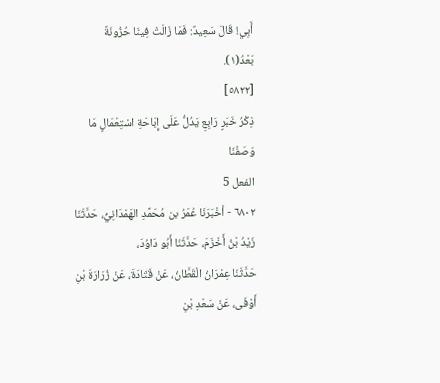أَبِي! قَالَ سَعِيدٌ: فَمَا زَالَتْ فِينَا حُزُونَةٌ
بَعْدُ(١).
[٥٨٢٢]
ذِكْرُ خَبَرٍ رَابِعِ يَدُلُّ عَلَى إِبَاحَةِ اسْتِعْمَالٍ مَا وَصَفْنَا
الفعل 5
٦٨٠٢ - أخْبَرَنَا عُمَرُ بن مُحَمَّدِ الهَمْدَانِيُّ، حَدَّثَنَا زَيْدُ بْنُ أَخْزَمَ، حَدَّثَنَا أَبُو دَاوُدَ،
حَدَّثَنَا عِمْرَانُ الْقَطَّانُ، عَنْ قَتَادَةَ، عَنْ زُرَارَةَ بْنِ أَوْفَى، عَنْ سَعْدِ بْنِ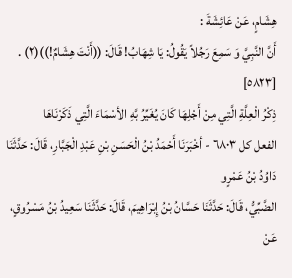هِشَامٍ، عَنْ عَائِشَةَ :
أَنَّ النَّبِيَّ وَ سَمِعَ رَجُلاً يَقُولُ: يَا شِهَابُ! قَالَ: ((أَنْتَ هِشَامٌ!))(٢) .
[٥٨٢٣]
ذِكْرُ الْعِلَّةِ الَّتِي مِنْ أَجْلِهَا كَانَ يُغَيِّرُ بَّهِ الأسْمَاءَ الَّتِي ذَكَرْنَاهَا
الفعل كل ٦٨٠٣ - أخْبَرَنَا أَحْمَدُ بْنُ الْحَسَنِ بْنِ عَبْدِ الْجَبَّارِ، قَالَ: حَدَّثَنَا دَاوُدُ بْنُ عَمْرٍو
الضَّبِّيُّ، قَالَ: حَدَّثَنَا حَسَّانُ بْنُ إِبْرَاهِيمَ، قَالَ: حَدَّثَنَا سَعِيدُ بْنُ مَسْرُوقٍ، عَنْ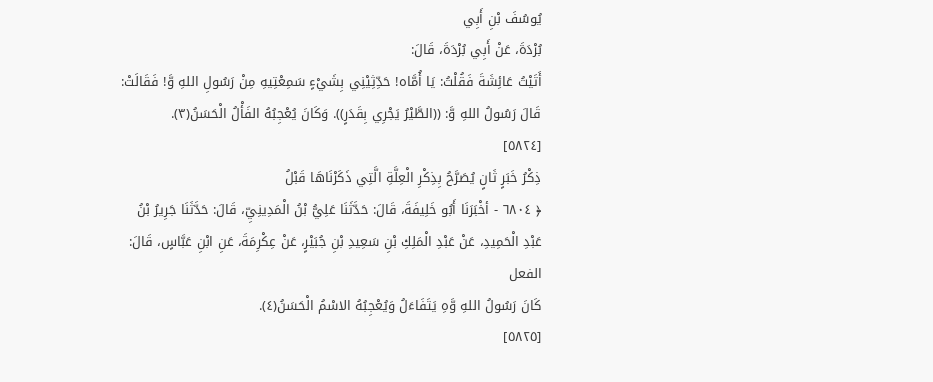يُوسُفَ بْنِ أَبِي
بُرْدَةَ، عَنْ أَبِي بُرْدَةَ، قَالَ:
أَتَيْتُ عَائِشَةَ فَقُلْتُ: يَا أُمَّاه! حَدِّثِيْنِي بِشَيْءٍ سَمِعْتِيهِ مِنْ رَسُولِ اللهِ وَّ! فَقَالَتْ:
قَالَ رَسُولُ اللهِ وَّ: ((الطَّيْرُ يَجْرِي بِقَدَرٍ)). وَكَانَ يُعْجِبُهُ الفَأْلُ الْحَسَنُ(٣).
[٥٨٢٤]
ذِكْرُ خَبَرٍ ثَانٍ يُصَرَّحُ بِذِكْرِ الْعِلَّةِ الَّتِي ذَكَرْنَاهَا قَبْلُ
﴿ ٦٨٠٤ - أخْبَرَنَا أَبُو خَلِيفَةَ، قَالَ: حَدَّثَنَا عَلِيُّ بْنُ الْمَدِينِيِّ، قَالَ: حَدَّثَنَا جَرِيرُ بْنُ
عَبْدِ الْحَمِيدِ، عَنْ عَبْدِ الْمَلِكِ بْنِ سَعِيدِ بْنِ جُبَيْرٍ، عَنْ عِكْرِمَةَ، عَنِ ابْنِ عَبَّاسٍ، قَالَ:
الفعل
كَانَ رَسُولُ اللهِ وَّهِ يَتَفَاءَلُ وَيُعْجِبُهُ الاسْمُ الْحَسَنُ(٤).
[٥٨٢٥]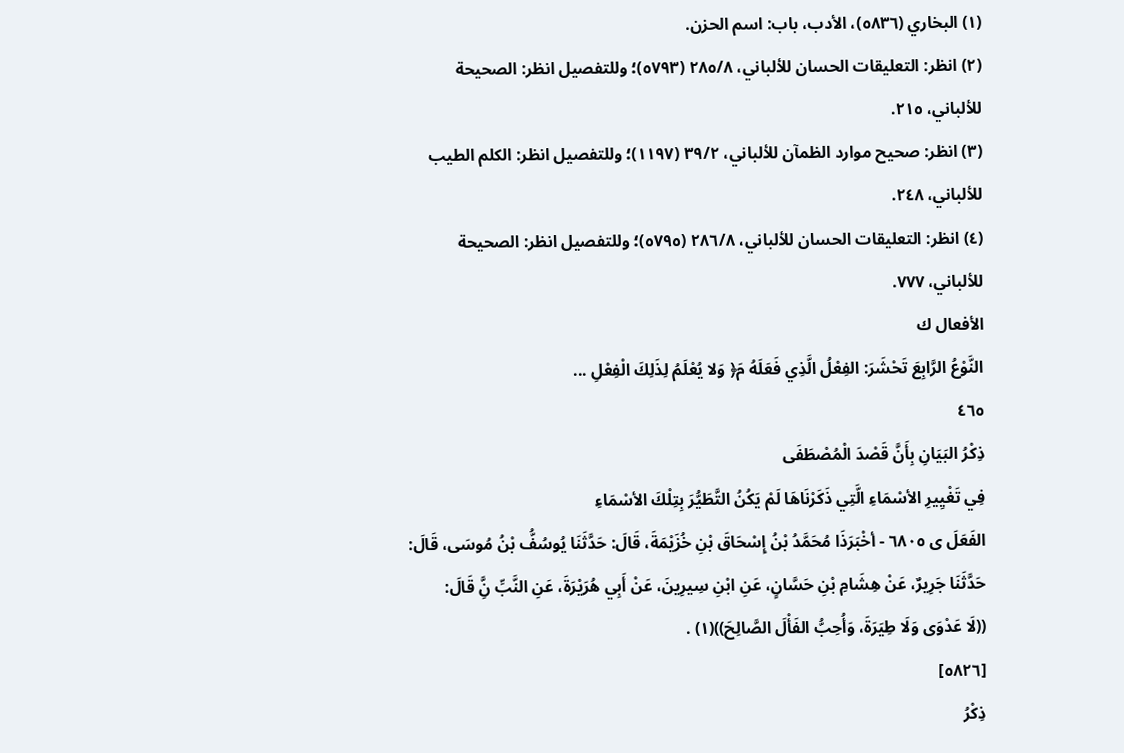(١) البخاري (٥٨٣٦)، الأدب، باب: اسم الحزن.
(٢) انظر: التعليقات الحسان للألباني، ٢٨٥/٨ (٥٧٩٣)؛ وللتفصيل انظر: الصحيحة للألباني، ٢١٥.
(٣) انظر: صحيح موارد الظمآن للألباني، ٣٩/٢ (١١٩٧)؛ وللتفصيل انظر: الكلم الطيب للألباني، ٢٤٨.
(٤) انظر: التعليقات الحسان للألباني، ٢٨٦/٨ (٥٧٩٥)؛ وللتفصيل انظر: الصحيحة للألباني، ٧٧٧.
الأفعال ك
النَّوْعُ الرَّابِعَ تَحْشَرَ: الفِعْلُ الَّذِي فَعَلَهُ مَ﴿ وَلا يُعْلَمُ لِذَلِكَ الْفِعْلِ ...
٤٦٥
ذِكْرُ البَيَانِ بِأَنَّ قَصْدَ الْمُصْطَفَى
فِي تَغْيِيرِ الأسْمَاءِ الَّتِي ذَكَرْنَاهَا لَمْ يَكُنُ التَّطَيُّرَ بِتِلْكَ الأسْمَاءِ
الفَعَلَ ى ٦٨٠٥ - أخْبَرَذَا مُحَمَّدُ بْنُ إِسْحَاقَ بْنِ خُزَيْمَةَ، قَالَ: حَدَّثَنَا يُوسُفُّ بْنُ مُوسَى، قَالَ:
حَدَّثَنَا جَرِيرٌ، عَنْ هِشَامِ بْنِ حَسَّانٍ، عَنِ ابْنِ سِيرِينَ، عَنْ أَبِي هُرَيْرَةَ، عَنِ النَّبِّ نَِّ قَالَ:
((لَا عَدْوَى وَلَا طِيَرَةَ، وَأُحِبُّ الفَأْلَ الصَّالِحَ))(١) .
[٥٨٢٦]
ذِكْرُ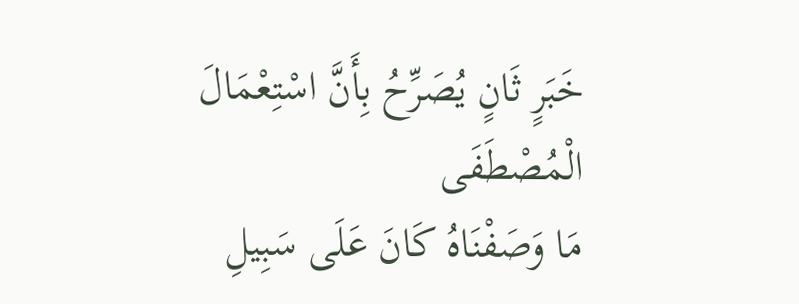خَبَرٍ ثَانٍ يُصَرِّحُ بِأَنَّ اسْتِعْمَالَ الْمُصْطَفَى
مَا وَصَفْنَاهُ كَانَ عَلَى سَبِيلِ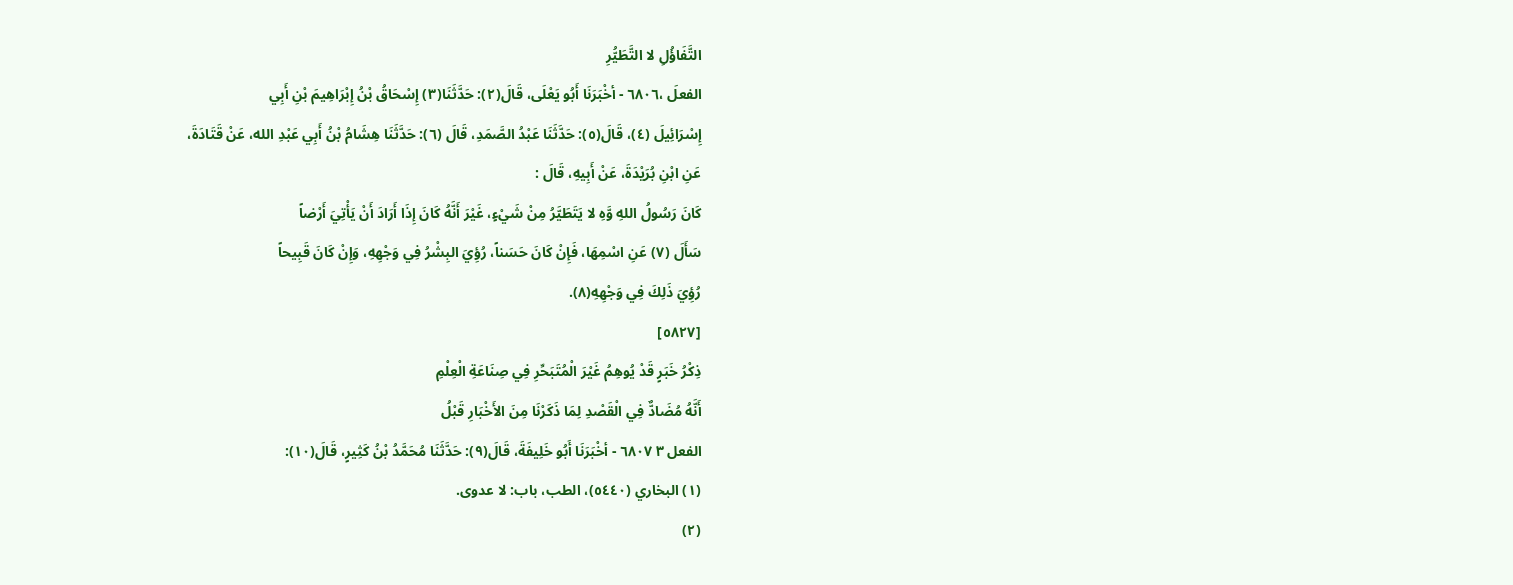التَّفَاؤُلِ لا التَّطَيُّرِ
الفعلَ ،٦٨٠٦ - أخْبَرَنَا أَبُو يَعْلَى، قَالَ(٢): حَدَّثَنَا(٣) إِسْحَاقُ بْنُ إِبْرَاهِيمَ بْنِ أَبِي
إِسْرَائِيلَ (٤)، قَالَ(٥): حَدَّثَنَا عَبْدُ الصَّمَدِ، قَالَ (٦): حَدَّثَنَا هِشَامُ بْنُ أَبِي عَبْدِ الله، عَنْ قَتَادَةَ،
عَنِ ابْنِ بُرَيْدَةَ، عَنْ أَبِيهِ، قَالَ :
كَانَ رَسُولُ اللهِ وَّهِ لا يَتَطَيَّرُ مِنْ شَيْءٍ، غَيْرَ أَنَّهُ كَانَ إِذَا أَرَادَ أَنْ يَأْتِيَ أَرْضاً
سَأَلَ (٧) عَنِ اسْمِهَا، فَإِنْ كَانَ حَسَناً، رُؤِيَ البِشْرُ فِي وَجْهِهِ، وَإِنْ كَانَ قَبِيحاً
رُؤِيَ ذَلِكَ فِي وَجْهِهِ(٨).
[٥٨٢٧]
ذِكْرُ خَبَرٍ قَدْ يُوهِمُ غَيْرَ الْمُتَبَحِّرِ فِي صِنَاعَةِ الْعِلْمِ
أَنَّهُ مُضَادٌّ فِي الْقَصْدِ لِمَا ذَكَرْنَا مِنَ الأَخْبَارِ قَبْلُ
الفعل ٣ ٦٨٠٧ - أخْبَرَنَا أَبُو خَلِيفَةَ، قَالَ(٩): حَدَّثَنَا مُحَمَّدُ بْنُ كَثِيرٍ، قَالَ(١٠):
(١) البخاري (٥٤٤٠)، الطب، باب: لا عدوى.
(٢)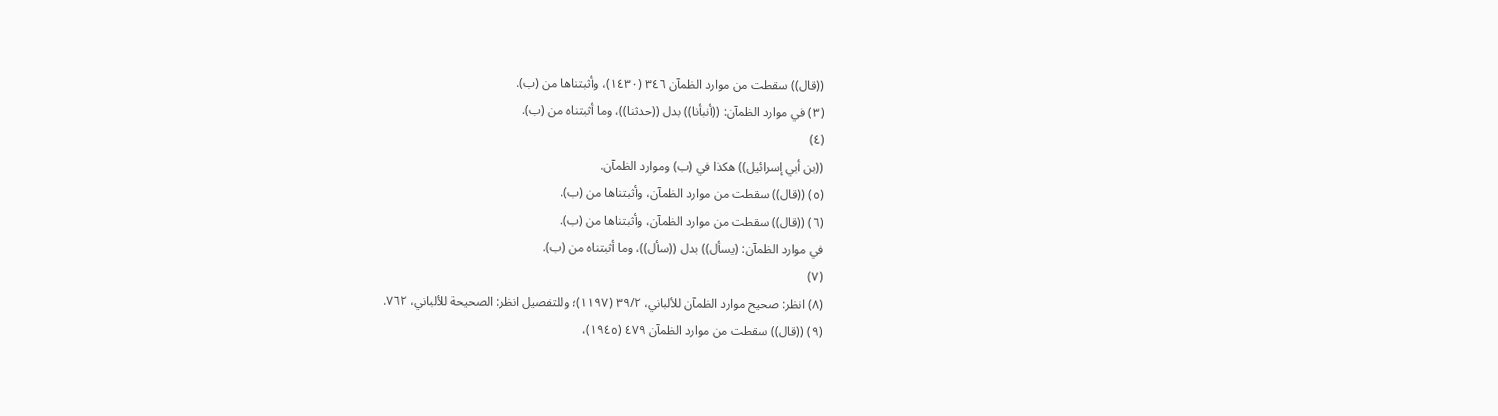((قال)) سقطت من موارد الظمآن ٣٤٦ (١٤٣٠)، وأثبتناها من (ب).
(٣) في موارد الظمآن: ((أنبأنا)) بدل ((حدثنا))، وما أثبتناه من (ب).
(٤)
((بن أبي إسرائيل)) هكذا في (ب) وموارد الظمآن.
(٥) ((قال)) سقطت من موارد الظمآن، وأثبتناها من (ب).
(٦) ((قال)) سقطت من موارد الظمآن، وأثبتناها من (ب).
في موارد الظمآن: (يسأل)) بدل ((سأل))، وما أثبتناه من (ب).
(٧)
(٨) انظر: صحيح موارد الظمآن للألباني، ٣٩/٢ (١١٩٧)؛ وللتفصيل انظر: الصحيحة للألباني، ٧٦٢.
(٩) ((قال)) سقطت من موارد الظمآن ٤٧٩ (١٩٤٥)،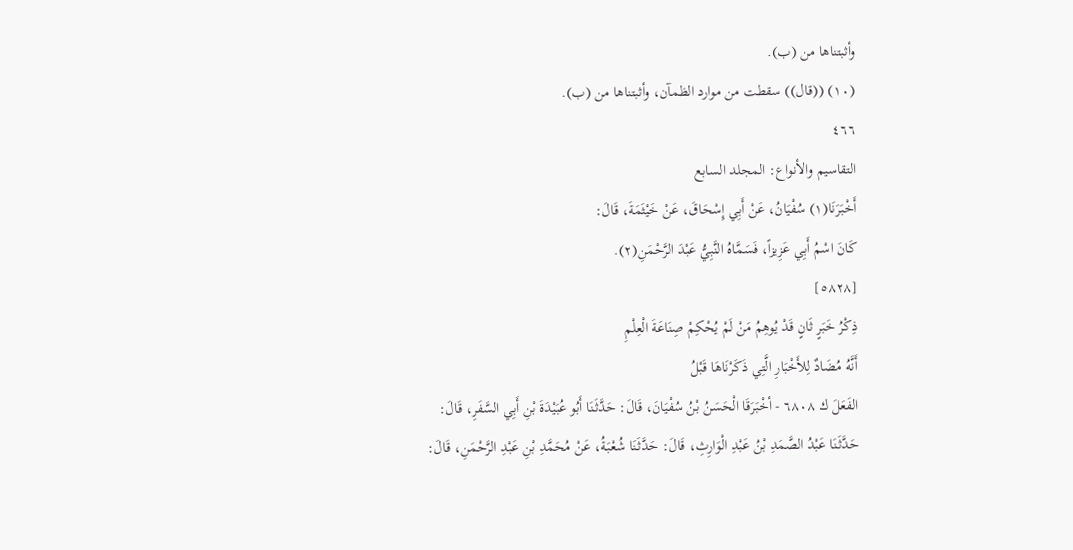وأثبتناها من (ب).
(١٠) ((قال)) سقطت من موارد الظمآن، وأثبتناها من (ب).
٤٦٦
التقاسيم والأنواع: المجلد السابع
أَخْبَرَنَا(١) سُفْيَانُ، عَنْ أَبِي إِسْحَاقَ، عَنْ خَيْثَمَةَ، قَالَ:
كَانَ اسْمُ أَبِي عَزِيزاً، فَسَمَّاهُ النَّبِيُّ عَبْدَ الرَّحْمَنِ(٢).
[٥٨٢٨]
ذِكْرُ خَبَرٍ ثَانٍ قَدْ يُوهِمُ مَنْ لَمْ يُحْكِمْ صِنَاعَةَ الْعِلْمِ
أَنَّهُ مُضَادٌ لِلأَخْبَارِ الَّتِي ذَكَرْنَاهَا قَبْلُ
الفَعَلَ ك ٦٨٠٨ - أخْبَرَقَا الْحَسَنُ بْنُ سُفْيَانَ، قَالَ: حَدَّثَنَا أَبُو عُبَيْدَةَ بْنِ أَبِي السَّفَرِ، قَالَ:
حَدَّثَنَا عَبْدُ الصَّمَدِ بْنُ عَبْدِ الْوَارِثِ، قَالَ: حَدَّثَنَا شُعْبَةُ، عَنْ مُحَمَّدِ بْنِ عَبْدِ الرَّحْمَنِ، قَالَ: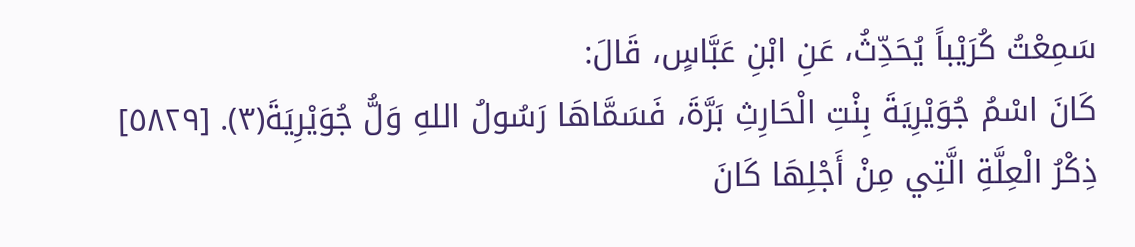سَمِعْتُ كُرَيْباً يُحَدِّثُ، عَنِ ابْنِ عَبَّاسٍ، قَالَ:
كَانَ اسْمُ جُوَيْرِيَةَ بِنْتِ الْحَارِثِ بَرَّةَ، فَسَمَّاهَا رَسُولُ اللهِ وَلُّ جُوَيْرِيَةَ(٣). [٥٨٢٩]
ذِكْرُ الْعِلَّةِ الَّتِي مِنْ أَجْلِهَا كَانَ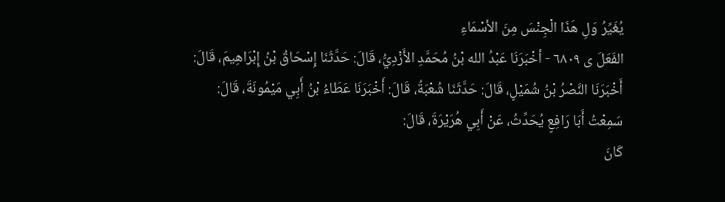يُغَيِّرُ وَلِ هَذَا الْجِنْسَ مِنَ الأسْمَاءِ
الفَعَلَ ى ٦٨٠٩ - أخْبَرَنَا عَبْدُ الله بْنُ مُحَمَّدِ الأَزْدِيُّ، قَالَ: حَدَّثَنَا إِسْحَاقُ بْنُ إِبْرَاهِيمَ، قَالَ:
أَخْبَرَنَا النَّصْرُ بْنُ شُمَيْلٍ، قَالَ: حَدَّثَنَا شُعْبَةُ، قَالَ: أَخْبَرَنَا عَطَاءُ بْنُ أَبِي مَيْمُونَةَ، قَالَ:
سَمِعْتُ أَبَا رَافِعٍ يُحَدِّثُ، عَنْ أَبِي هُرَيْرَةَ، قَالَ:
كَانَ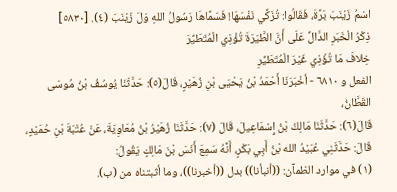اسْمُ زَيْنَبَ بَرَّةَ، فَقَالُوا: تُزَكِّي نَفْسَهَا! فَسَمَّاهَا رَسُولُ اللهِ وَلَ زَيْنَبَ (٤). [٥٨٣٠]
ذِكْرُ الْخَبَرِ الدَّالِّ عَلَى أَنَّ الطَّيَرَةَ تُؤْذِي الْمُتَطَيِّرَ
خِلافَ مَا تُؤْذِي غَيْرَ الْمُتَطَيِّرِ
الفعل و ٦٨١٠ - أخْبَرَنَا أَحْمَدُ بْنُ يَحْيَى بْنِ زُهَيْرٍ، قَالَ(٥): حَدَّثَنَا يُوسُفُ بْنُ مُوسَى القَطَّانُ،
قَالَ(٦): حَدَّثَنَا مَالِكُ بْنُ إِسْمَاعِيلَ، قَالَ (٧): حَدَّثَنَا زُهَيْرُ بْنُ مُعَاوِيَةَ، عَنْ عُتْبَةَ بْنِ حُمَيْدٍ،
قَالَ: حَدَّثَنِي عُبَيْدُ الله بْنُ أَبِي بَكْرٍ، أَنَّهُ سَمِعَ أَنَسَ بْنَ مَالِكٍ يَقُولُ:
(١) في موارد الظمآن: ((أنبأنا)) بدل ((أخبرنا))، وما أثبتناه من (ب).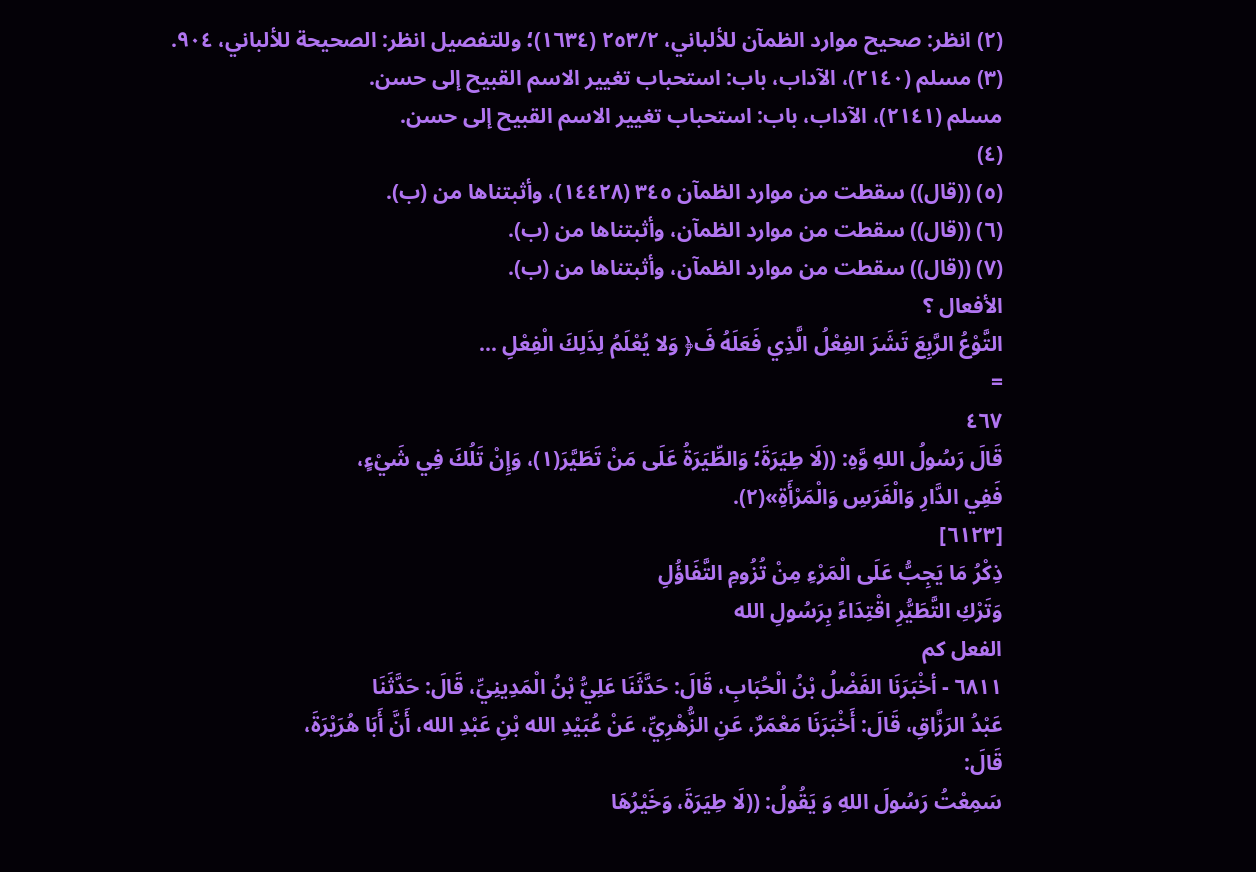(٢) انظر: صحيح موارد الظمآن للألباني، ٢٥٣/٢ (١٦٣٤)؛ وللتفصيل انظر: الصحيحة للألباني، ٩٠٤.
(٣) مسلم (٢١٤٠)، الآداب، باب: استحباب تغيير الاسم القبيح إلى حسن.
مسلم (٢١٤١)، الآداب، باب: استحباب تغيير الاسم القبيح إلى حسن.
(٤)
(٥) ((قال)) سقطت من موارد الظمآن ٣٤٥ (١٤٤٢٨)، وأثبتناها من (ب).
(٦) ((قال)) سقطت من موارد الظمآن، وأثبتناها من (ب).
(٧) ((قال)) سقطت من موارد الظمآن، وأثبتناها من (ب).
الأفعال ؟
التَّوْعُ الرَّبِعَ تَشَرَ الفِعْلُ الَّذِي فَعَلَهُ فَ﴿ وَلا يُعْلَمُ لِذَلِكَ الْفِعْلِ ...
=
٤٦٧
قَالَ رَسُولُ اللهِ وَّهِ: ((لَا طِيَرَةَ؛ وَالطِّيَرَةُ عَلَى مَنْ تَطَيَّرَ(١)، وَإِنْ تَلُكَ فِي شَيْءٍ،
فَفِي الدَّارِ وَالْفَرَسِ وَالْمَرْأَةِ»(٢).
[٦١٢٣]
ذِكْرُ مَا يَجِبُّ عَلَى الْمَرْءِ مِنْ تُزُومِ التَّفَاؤُلِ
وَتَرْكِ التَّطَيُّرِ اقْتِدَاءً بِرَسُولِ الله
الفعل كم
٦٨١١ - أخْبَرَنَا الفَضْلُ بْنُ الْحُبَابِ، قَالَ: حَدَّثَنَا عَلِيُّ بْنُ الْمَدِينِيِّ، قَالَ: حَدَّثَنَا
عَبْدُ الرَزَّاقِ، قَالَ: أَخْبَرَنَا مَعْمَرٌ، عَنِ الزُّهْرِيِّ، عَنْ عُبَيْدِ الله بْنِ عَبْدِ الله، أَنَّ أَبَا هُرَيْرَةَ،
قَالَ:
سَمِعْتُ رَسُولَ اللهِ وَ يَقُولُ: ((لَا طِيَرَةَ، وَخَيْرُهَا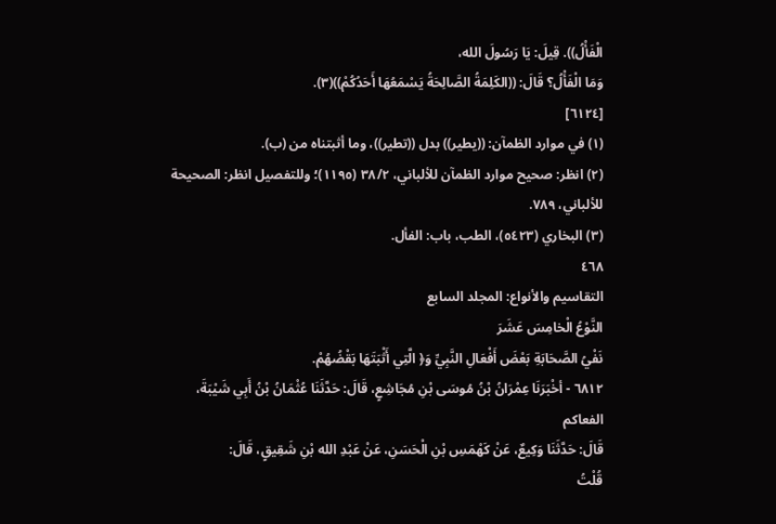الْفَأْلُ)). قِيلَ: يَا رَسُولَ الله،
وَمَا الْفَأْلُ؟ قَالَ: ((الكَلِمَةُ الصَّالِحَةُ يَسْمَعُهَا أَحَدُكُمْ))(٣).
[٦١٢٤]
(١) في موارد الظمآن: ((يطير)) بدل ((تطير))، وما أثبتناه من (ب).
(٢) انظر: صحيح موارد الظمآن للألباني، ٣٨/٢ (١١٩٥)؛ وللتفصيل انظر: الصحيحة للألباني، ٧٨٩.
(٣) البخاري (٥٤٢٣)، الطب، باب: الفأل.
٤٦٨
التقاسيم والأنواع: المجلد السابع
النَّوْعُ الْخامِسَ عَشَرَ
نَفْيُ الصَّحَابَةِ بَعْضَ أَفْعَالِ النَّبِيِّ وَ﴿ الَّتِي أَثْبَتَهَا بَقْضُهُمْ.
٦٨١٢ - أخْبَرَنَا عِمْرَانُ بْنُ مُوسَى بْنِ مُجَاشِعٍ، قَالَ: حَدَّثَنَا عُثْمَانُ بْنُ أَبِي شَيْبَةَ،
الفعاكم
قَالَ: حَدَّثَنَا وَكِيعٌ، عَنْ كَهْمَسِ بْنِ الْحَسَنِ، عَنْ عَبْدِ الله بْنِ شَقِيقٍ، قَالَ:
قُلْتُ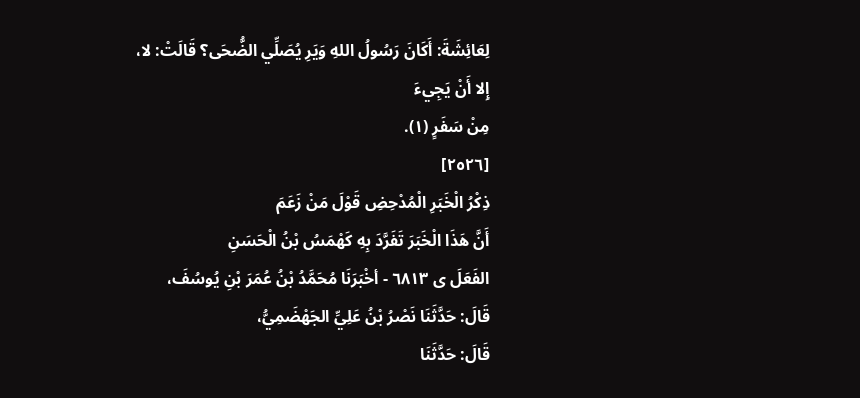لِعَائِشَةَ: أَكَانَ رَسُولُ اللهِ وَيَرِ يُصَلِّي الضُّحَى؟ قَالَتْ: لا، إِلا أَنْ يَجِيءَ
مِنْ سَفَرٍ (١).
[٢٥٢٦]
ذِكْرُ الْخَبَرِ الْمُدْحِضِ قَوْلَ مَنْ زَعَمَ
أَنَّ هَذَا الْخَبَرَ تَفَرَّدَ بِهِ كَهْمَسُ بْنُ الْحَسَنِ
الفَعَلَ ى ٦٨١٣ - أخْبَرَنَا مُحَمَّدُ بْنُ عُمَرَ بْنِ يُوسُفَ، قَالَ: حَدَّثَنَا نَصْرُ بْنُ عَلِيِّ الجَهْضَمِيُّ،
قَالَ: حَدَّثَنَا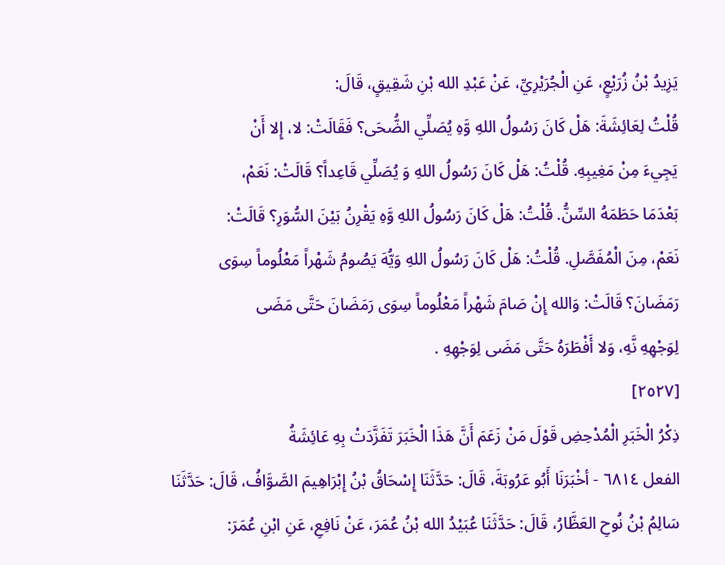يَزِيدُ بْنُ زُرَيْعٍ، عَنِ الْجُرَيْرِيِّ، عَنْ عَبْدِ الله بْنِ شَقِيقٍ، قَالَ:
قُلْتُ لِعَائِشَةَ: هَلْ كَانَ رَسُولُ اللهِ وَّهِ يُصَلِّي الضُّحَى؟ فَقَالَتْ: لا، إِلا أَنْ
يَجِيءَ مِنْ مَغِيبِهِ. قُلْتُ: هَلْ كَانَ رَسُولُ اللهِ وَ يُصَلِّي قَاعِداً؟ قَالَتْ: نَعَمْ،
بَعْدَمَا حَطَمَهُ السِّنُّ. قُلْتُ: هَلْ كَانَ رَسُولُ اللهِ وَّهِ يَقْرِنُ بَيْنَ السُّوَرِ؟ قَالَتْ:
نَعَمْ، مِنَ الْمُفَصَّلِ. قُلْتُ: هَلْ كَانَ رَسُولُ اللهِ وَيُّهَ يَصُومُ شَهْراً مَعْلُوماً سِوَى
رَمَضَانَ؟ قَالَتْ: وَالله إِنْ صَامَ شَهْراً مَعْلُوماً سِوَى رَمَضَانَ حَتَّى مَضَى
لِوَجْهِهِ نَّهِ، وَلا أَفْطَرَهُ حَتَّى مَضَى لِوَجْهِهِ .
[٢٥٢٧]
ذِكْرُ الْخَبَرِ الْمُدْحِضِ قَوْلَ مَنْ زَعَمَ أَنَّ هَذَا الْخَبَرَ تَفَزَّدَتْ بِهِ عَائِشَةُ
الفعل ٦٨١٤ - أخْبَرَنَا أَبُو عَرُوبَةَ، قَالَ: حَدَّثَنَا إِسْحَاقُ بْنُ إِبْرَاهِيمَ الصَّوَّافُ، قَالَ: حَدَّثَنَا
سَالِمُ بْنُ نُوحِ العَظَّارُ، قَالَ: حَدَّثَنَا عُبَيْدُ الله بْنُ عُمَرَ، عَنْ نَافِعِ، عَنِ ابْنِ عُمَرَ: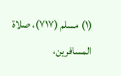(١) مسلم (٧١٧)، صلاة المسافرين،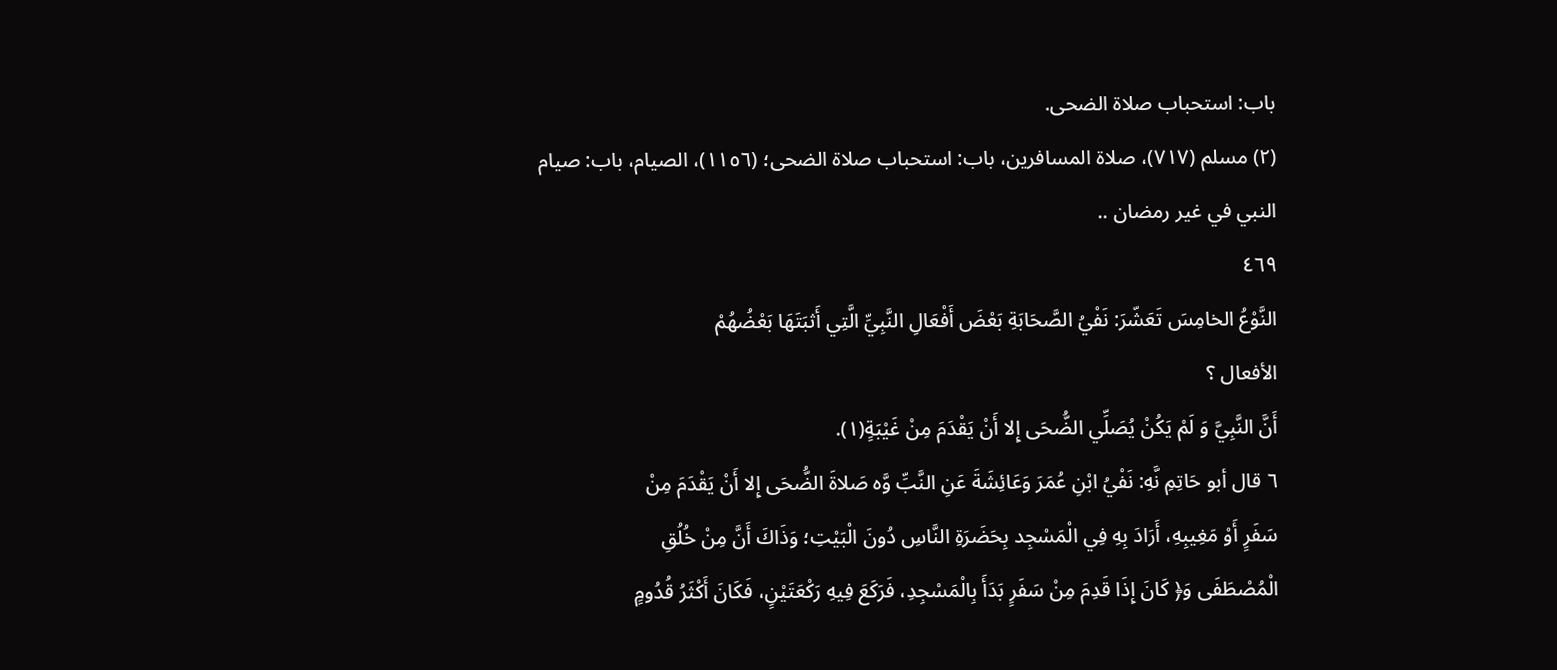باب: استحباب صلاة الضحى.
(٢) مسلم (٧١٧)، صلاة المسافرين، باب: استحباب صلاة الضحى؛ (١١٥٦)، الصيام، باب: صيام
النبي في غير رمضان ..
٤٦٩
النَّوْعُ الخامِسَ تَعَشّرَ: نَفْيُ الصَّحَابَةِ بَعْضَ أَفْعَالِ النَّبِيِّ الَّتِي أَثبَتَهَا بَعْضُهُمْ
الأفعال ؟
أَنَّ النَّبِيَّ وَ لَمْ يَكُنْ يُصَلِّي الضُّحَى إِلا أَنْ يَقْدَمَ مِنْ غَيْبَةٍ(١).
٦ قال أبو حَاتِمِ نَّهِ: نَفْيُ ابْنِ عُمَرَ وَعَائِشَةَ عَنِ النَّبِّ وَّه صَلاةَ الضُّحَى إِلا أَنْ يَقْدَمَ مِنْ
سَفَرٍ أَوْ مَغِيبِهِ، أَرَادَ بِهِ فِي الْمَسْجِد بِحَضَرَةِ النَّاسِ دُونَ الْبَيْتِ؛ وَذَاكَ أَنَّ مِنْ خُلُقِ
الْمُصْطَفَى وَ﴿ كَانَ إِذَا قَدِمَ مِنْ سَفَرٍ بَدَأَ بِالْمَسْجِدِ، فَرَكَعَ فِيهِ رَكْعَتَيْنٍ، فَكَانَ أَكْثَرُ قُدُومٍ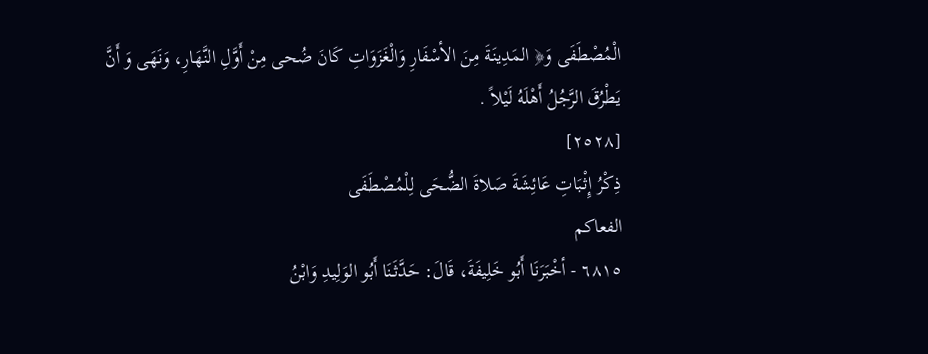الْمُصْطَفَى وَ﴿ المَدِينَةَ مِنَ الأسْفَارِ وَالْغَزَوَاتِ كَانَ ضُحى مِنْ أَوَّلِ النَّهَارِ، وَنَهَى وَ أَنَّ
يَطْرُقَ الرَّجُلُ أَهْلَهُ لَيْلاً .
[٢٥٢٨]
ذِكْرُ إِثْبَاتِ عَائِشَةَ صَلاةَ الضُّحَى لِلْمُصْطَفَى
الفعاكم
٦٨١٥ - أخْبَرَنَا أَبُو خَلِيفَةَ، قَالَ: حَدَّثَنَا أَبُو الوَلِيدِ وَابْنُ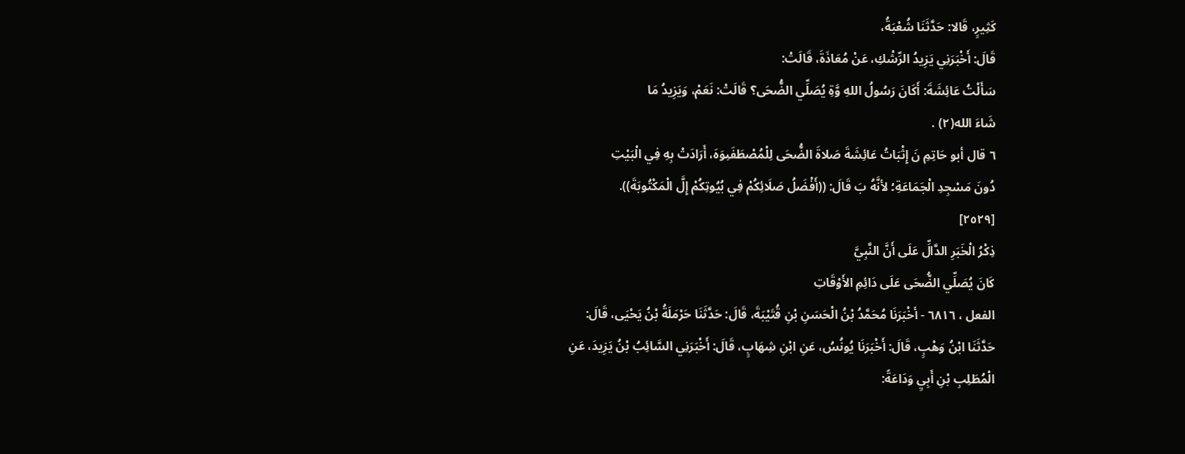كَثِيرٍ، قَالا: حَدَّثَنَا شُعْبَةُ،
قَالَ: أَخْبَرَنِي يَزِيدُ الرِّشْكِ، عَنْ مُعَاذَةَ، قَالَتْ:
سَأَلْتُ عَائِشَةَ: أَكَانَ رَسُولُ اللهِ وَّةِ يُصَلِّي الضُّحَى؟ قَالَتْ: نَعَمْ، وَيَزِيدُ مَا
شَاءَ الله(٢) .
٦ قال أبو حَاتِمِ نَ إِثْبَاتُ عَائِشَةَ صَلاةَ الضُّحَى لِلْمُصْطَفَىِوَهَ، أَرَادَتْ بِهِ فِي الْبَيْتِ
دُونَ مَسْجِدِ الْجَمَاعَةِ؛ لأنَّهُ بَ قَالَ: ((أَفْضَلُ صَلَائِكُمْ فِي بُيُوتِكُمْ إِلَّ الْمَكْتُوبَةَ)).
[٢٥٢٩]
ذِكْرُ الْخَبَرِ الدَّالِّ عَلَى أَنَّ النَّبِيَّ
كَانَ يُصَلِّي الضُّحَى عَلَى دَائِمِ الأَوْقَاتِ
الفعل ، ٦٨١٦ - أخْبَرَنَا مُحَمَّدُ بْنُ الْحَسَنِ بْنِ قُتَيْبَةَ، قَالَ: حَدَّثَنَا حَرْمَلَةُ بْنُ يَحْيَى، قَالَ:
حَدَّثَنَا ابْنُ وَهْبٍ، قَالَ: أَخْبَرَنَا يُونُسُ، عَنِ ابْنِ شِهَابٍ، قَالَ: أَخْبَرَنِي السَّائِبُ بْنُ يَزِيدَ، عَنِ
الْمُطَلِبِ بْنِ أَبِيِ وَدَاعَةً: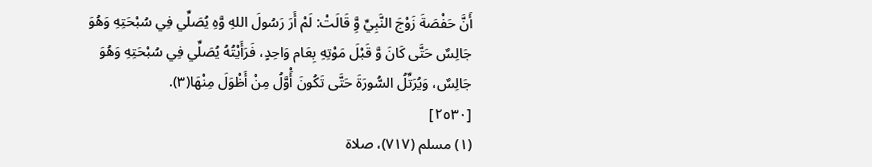أَنَّ حَفْصَةَ زَوْجَ النَّبِيِّ وَِّ قَالَتْ: لَمْ أَرَ رَسُولَ اللهِ وَّهِ يُصَلِّي فِي سُبْحَتِهِ وَهُوَ
جَالِسٌ حَتَّى كَانَ وَّ قَبْلَ مَوْتِهِ بِعَام وَاحِدٍ، فَرَأَيْتُهُ يُصَلِّي فِي سُبْحَتِهِ وَهُوَ
جَالِسٌ، وَيُرَتِّلُ السُّورَةَ حَتَّى تَكُونَ أَْوَّلُ مِنْ أَظْوَلَ مِنْهَا(٣).
[٢٥٣٠]
(١) مسلم (٧١٧)، صلاة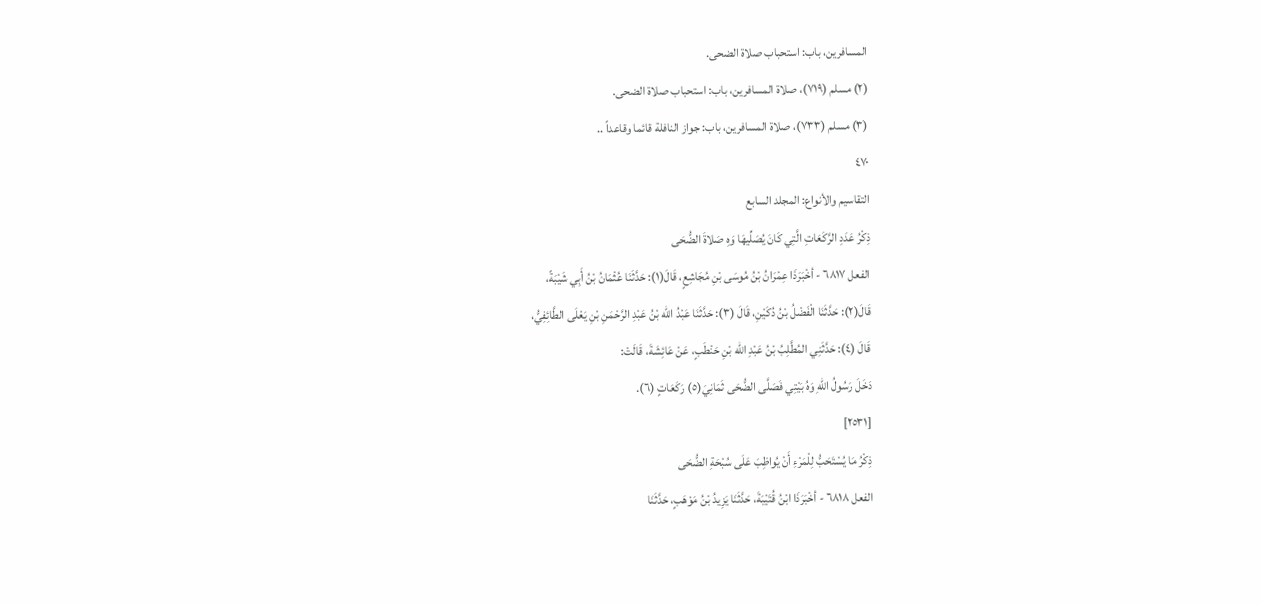المسافرين، باب: استحباب صلاة الضحى.
(٢) مسلم (٧١٩)، صلاة المسافرين، باب: استحباب صلاة الضحى.
(٣) مسلم (٧٣٣)، صلاة المسافرين، باب: جواز النافلة قائما وقاعداً ..
٤٧٠
التقاسيم والأنواع: المجلد السابع
ذِكْرُ عَدَدِ الرَّكَعَاتِ الَّتِي كَانَ يُصَلِّيهَا وَهِ صَلاةَ الضُّحَى
الفعل ٦٨١٧ - أخْبَرَذَا عِمْرَانُ بْنُ مُوسَى بْنِ مُجَاشِعٍ، قَالَ(١): حَدَّثَنَا عُثْمَانُ بْنُ أَبِي شَيْبَةً،
قَالَ(٢): حَدَّثَنَا الْفَضْلُ بْنُ دُكَيْنِ، قَالَ (٣): حَدَّثَنَا عَبْدُ الله بْنُ عَبْدِ الرَّحْمَنِ بْنِ يَعْلَى الطَّائِفِيُّ،
قَالَ (٤): حَدَّثَنِي المُطَّلِبُ بْنُ عَبْدِ الله بْنِ حَنْطَبٍ، عَنْ عَائِشَةَ، قَالَتْ:
دَخَلَ رَسُولُ اللهِ وَهُ بَيْتِي فَصَلَّى الضُّحَى ثَمَانِيَ(٥) رَكَعَاتٍ (٦).
[٢٥٣١]
ذِكْرُ مَا يُسْتَحَبُّ لِلْمَرْءِ أَنْ يُواظِبَ عَلَى سُبْحَةِ الضُّحَى
الفعل ٦٨١٨ - أخْبَرَذَا ابْنُ قُتَيْبَةَ، حَدَّثَنَا يَزِيدُ بْنُ مَوْهَبٍ، حَدَّثَنَا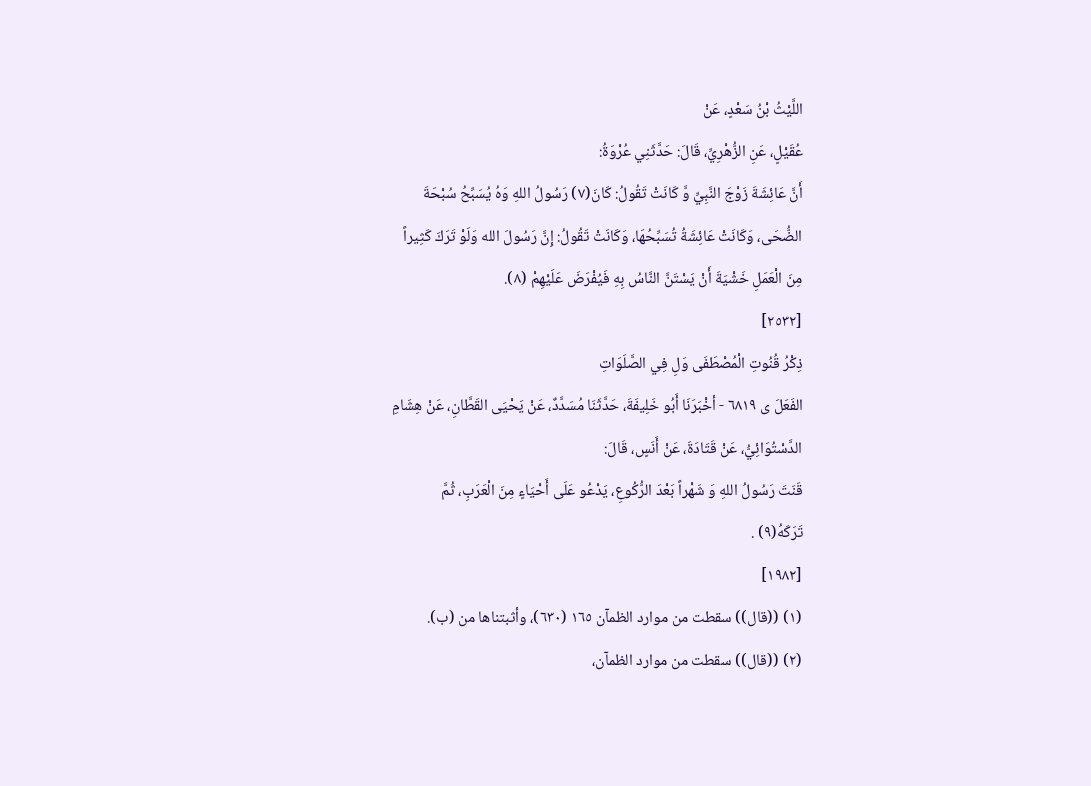اللَّيْثُ بْنُ سَعْدٍ، عَنْ
عُقَيْلٍ، عَنِ الزُّهْرِيِّ، قَالَ: حَدَّثَنِي عُرْوَةُ:
أَنَّ عَائِشَةَ زَوْجَ النَّبِيِّ وَّ كَانَتْ تَقُولُ: كَانَ(٧) رَسُولُ اللهِ وَهُ يُسَبِّحُ سُبْحَةَ
الضُّحَى، وَكَانَتْ عَائِشَةُ تُسَبِّحُهَا، وَكَانَتْ تَقُولُ: إِنَّ رَسُولَ الله وَلَوْ تَرَكَ كَثِيراً
مِنَ الْعَمَلِ خَشْيَةَ أَنْ يَسْتَنَّ النَّاسُ بِهِ فَيُفْرَضَ عَلَيْهِمْ (٨).
[٢٥٣٢]
ذِكْرُ قُنُوتِ الْمُصْطَفَى وَلِ فِي الصَّلَوَاتِ
الفَعَلَ ى ٦٨١٩ - أخْبَرَنَا أَبُو خَلِيفَةَ، حَدَّثَنَا مُسَدَّدٌ، عَنْ يَحْيَى القَطَّانِ، عَنْ هِشَامِ
الدَّسْتُوَائِيُّ، عَنْ قَتَادَةَ، عَنْ أَنَسٍ، قَالَ:
قَنَتَ رَسُولُ اللهِ وَ شَهْراً بَعْدَ الرُّكُوعِ، يَدْعُو عَلَى أَحْيَاءٍ مِنَ الْعَرَبِ، ثُمَّ
تَرَكَهُ(٩) .
[١٩٨٢]
(١) ((قال)) سقطت من موارد الظمآن ١٦٥ (٦٣٠)، وأثبتناها من (ب).
(٢) ((قال)) سقطت من موارد الظمآن،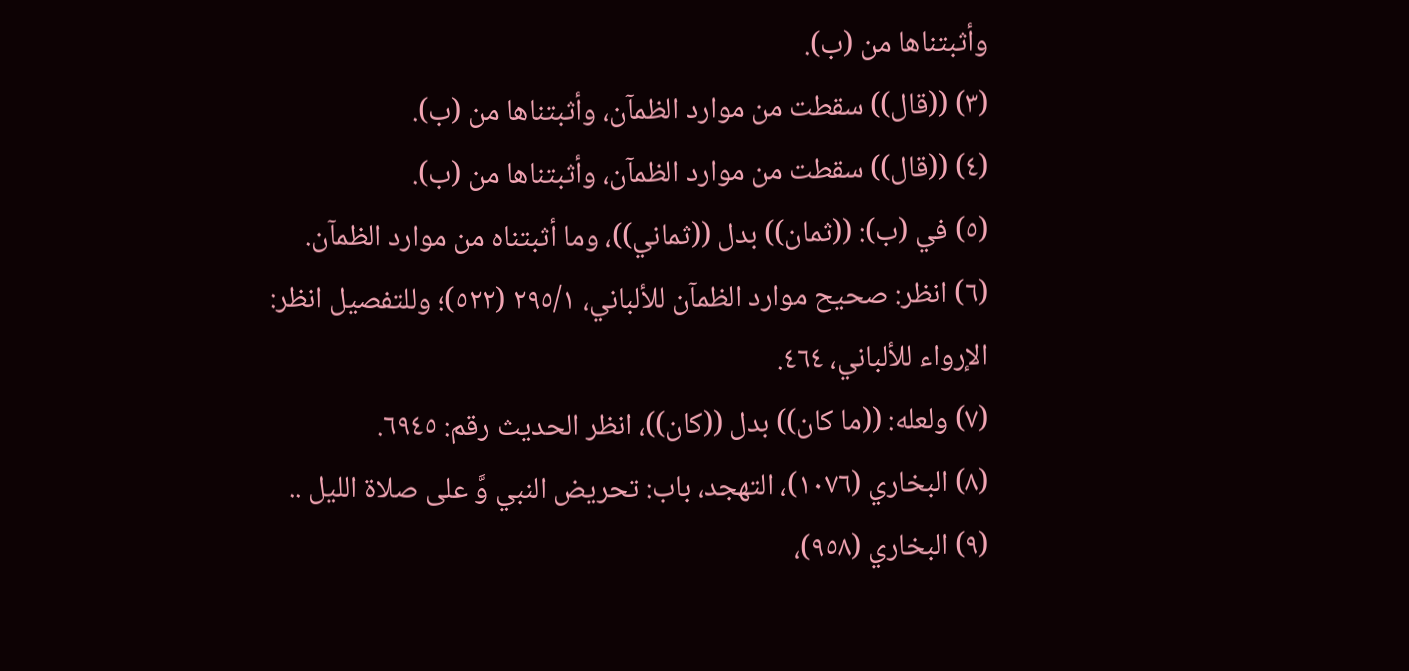وأثبتناها من (ب).
(٣) ((قال)) سقطت من موارد الظمآن، وأثبتناها من (ب).
(٤) ((قال)) سقطت من موارد الظمآن، وأثبتناها من (ب).
(٥) في (ب): ((ثمان)) بدل ((ثماني))، وما أثبتناه من موارد الظمآن.
(٦) انظر: صحيح موارد الظمآن للألباني، ٢٩٥/١ (٥٢٢)؛ وللتفصيل انظر: الإرواء للألباني، ٤٦٤.
(٧) ولعله: ((ما كان)) بدل ((كان))، انظر الحديث رقم: ٦٩٤٥.
(٨) البخاري (١٠٧٦)، التهجد، باب: تحريض النبي وَّ على صلاة الليل ..
(٩) البخاري (٩٥٨)،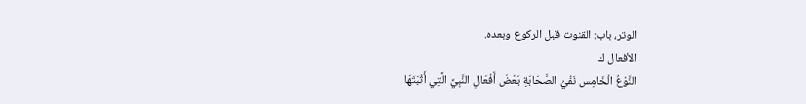الوتر، باب: القنوت قبل الركوع وبعده.
الأفعال ك
النَّوْعُ الْخَامِس نَفْيُ الصَّحَابَةِ بَعْضَ أَفْعَالِ النَّبِيِّ الَّتِي أَثْبَتَهَا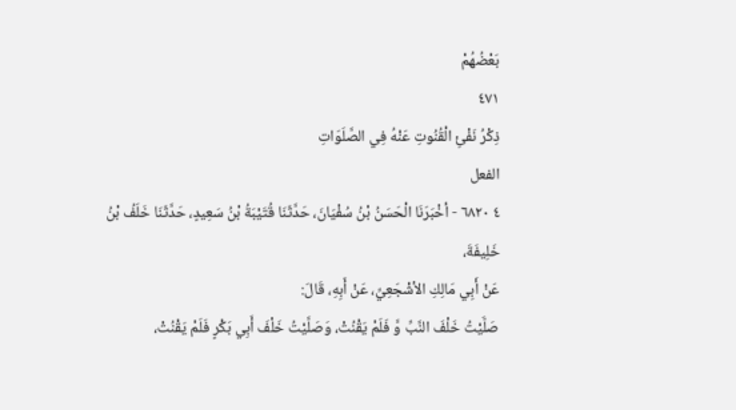بَعْضُهُمْ
٤٧١
ذِكْرُ نَفْئِ الْقُنُوتِ عَنْهُ فِي الصَّلَوَاتِ
الفعل
٤ ٦٨٢٠ - أخْبَرَنَا الْحَسَنُ بْنُ سُفْيَانَ، حَدَّثَنَا قُتَيْبَةُ بْنُ سَعِيدٍ، حَدَّثَنَا خَلَفُ بْنُ خَلِيفَةَ،
عَنْ أَبِي مَالِكِ الأشْجَعِيِّ، عَنْ أَبِهِ، قَالَ:
صَلَّيْتُ خَلْفَ النَّبِّ وَّ فَلَمْ يَقْنُتْ، وَصَلَّيْتُ خَلْفَ أَبِي بَكْرٍ فَلَمْ يَقْنُتْ،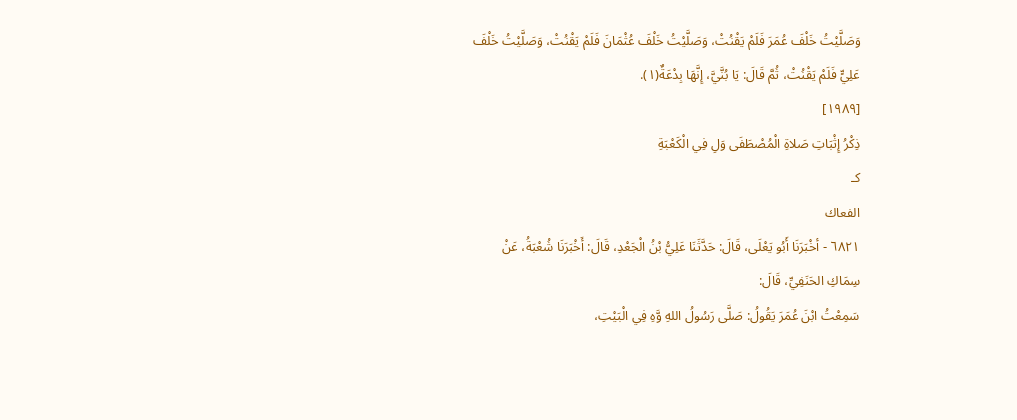وَصَلَّيْتُ خَلْفَ عُمَرَ فَلَمْ يَقْنُتْ، وَصَلَّيْتُ خَلْفَ عُثْمَانَ فَلَمْ يَقْنُتْ، وَصَلَّيْتُ خَلْفَ
عَلِيٍّ فَلَمْ يَقْنُتْ، ثُمَّ قَالَ: يَا بُنَّيَّ، إِنَّهَا بِدْعَةٌ(١).
[١٩٨٩]
ذِكْرُ إِثْبَاتِ صَلاةِ الْمُصْطَفَى وَلِ فِي الْكَعْبَةِ
كـ
الفعاك
٦٨٢١ - أخْبَرَنَا أَبُو يَعْلَى، قَالَ: حَدَّثَنَا عَلِيُّ بْنُ الْجَعْدِ، قَالَ: أَخْبَرَنَا شُعْبَةُ، عَنْ
سِمَاكِ الحَنَفِيِّ، قَالَ:
سَمِعْتُ ابْنَ عُمَرَ يَقُولُ: صَلَّى رَسُولُ اللهِ وَّهِ فِي الْبَيْتِ،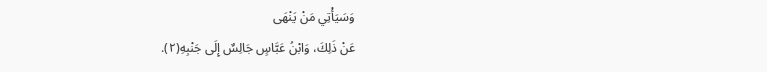وَسَيَأْتِي مَنْ يَنْهَى
عَنْ ذَلِكَ، وَابْنُ عَبَّاسٍ جَالِسٌ إِلَى جَنْبِهِ(٢).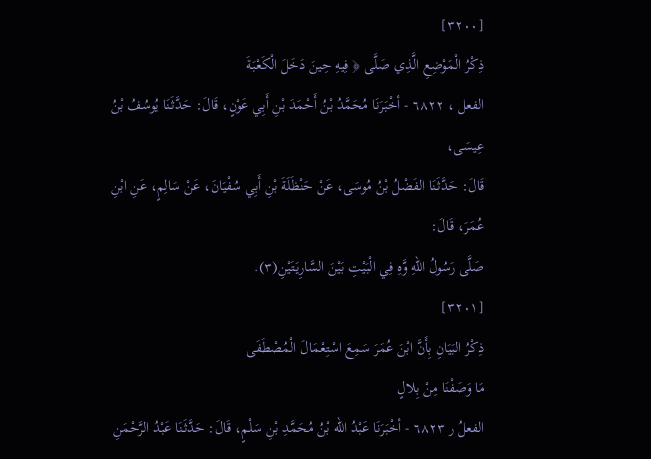[٣٢٠٠]
ذِكْرُ الْمَوْضِعِ الَّذِي صَلَّى ﴿ فِيهِ حِينَ دَخَلَ الْكَعْبَةَ
الفعل ، ٦٨٢٢ - أخْبَرَنَا مُحَمَّدُ بْنُ أَحْمَدَ بْنِ أَبِي عَوْنٍ، قَالَ: حَدَّثَنَا يُوسُفُ بْنُ عِيسَى،
قَالَ: حَدَّثَنَا الفَضْلُ بْنُ مُوسَى، عَنْ حَنْظَلَةَ بْنِ أَبِي سُفْيَانَ، عَنْ سَالِمٍ، عَنِ ابْنِ عُمَرَ، قَالَ:
صَلَّى رَسُولُ اللهِ وَّهِ فِي الْبَيْتِ بَيْنَ السَّارِيَتَيْنِ(٣).
[٣٢٠١]
ذِكْرُ البَيَانِ بِأَنَّ ابْنَ عُمَرَ سَمِعَ اسْتِعْمَالَ الْمُصْطَفَى
مَا وَصَفْنَا مِنْ بِلالٍ
الفعلُ ر ٦٨٢٣ - أخْبَرَنَا عَبْدُ الله بْنُ مُحَمَّدِ بْنِ سَلْمٍ، قَالَ: حَدَّثَنَا عَبْدُ الرَّحْمَنِ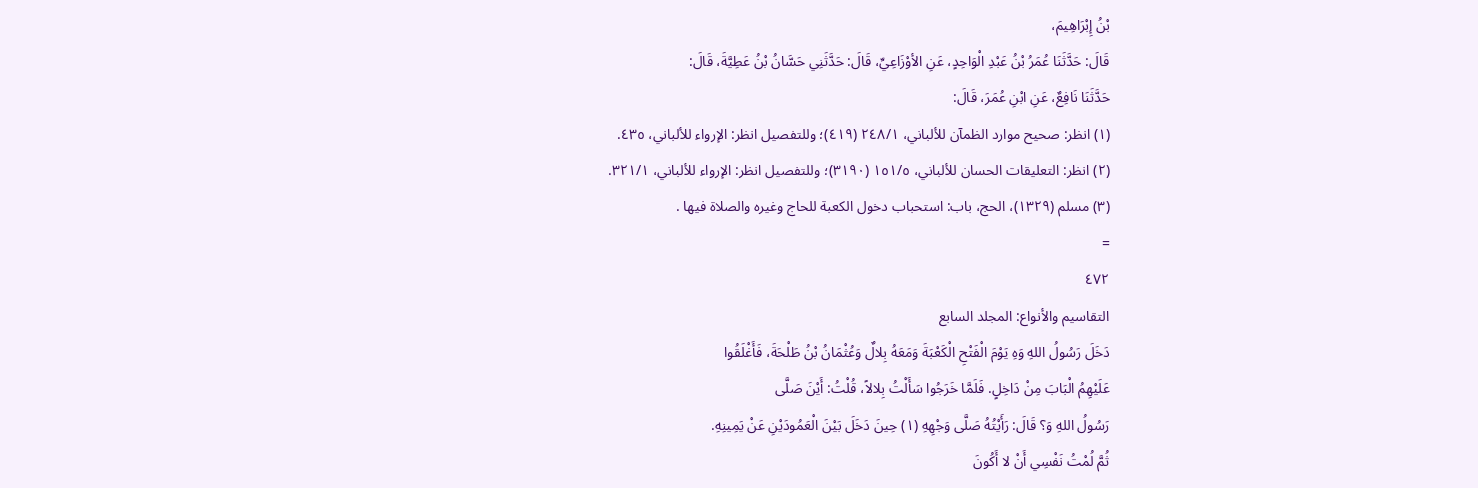بْنُ إِبْرَاهِيمَ،
قَالَ: حَدَّثَنَا عُمَرُ بْنُ عَبْدِ الْوَاحِدٍ، عَنِ الأوْزَاعِيِّ، قَالَ: حَدَّثَنِي حَسَّانُ بْنُ عَطِيَّةَ، قَالَ:
حَدَّثَنَا نَافِعٌ، عَنِ ابْنِ عُمَرَ، قَالَ:
(١) انظر: صحيح موارد الظمآن للألباني، ٢٤٨/١ (٤١٩)؛ وللتفصيل انظر: الإرواء للألباني، ٤٣٥.
(٢) انظر: التعليقات الحسان للألباني، ١٥١/٥ (٣١٩٠)؛ وللتفصيل انظر: الإرواء للألباني، ٣٢١/١.
(٣) مسلم (١٣٢٩)، الحج، باب: استحباب دخول الكعبة للحاج وغيره والصلاة فيها .
=
٤٧٢
التقاسيم والأنواع: المجلد السابع
دَخَلَ رَسُولُ اللهِ وَهِ يَوْمَ الْفَتْحِ الْكَعْبَةَ وَمَعَهُ بِلالٌ وَعُثْمَانُ بْنُ طَلْحَةَ، فَأَغْلَقُوا
عَلَيْهِمُ الْبَابَ مِنْ دَاخِلٍ. فَلَمَّا خَرَجُوا سَأَلْتُ بِلالاً، قُلْتُ: أَيْنَ صَلَّى
رَسُولُ اللهِ وَ؟ قَالَ: رَأَيْتُهُ صَلَّى وَجْهِهِ (١) حِينَ دَخَلَ بَيْنَ الْعَمُودَيْنِ عَنْ يَمِينِهِ.
ثُمَّ لُمْتُ نَفْسِي أَنْ لا أَكُونَ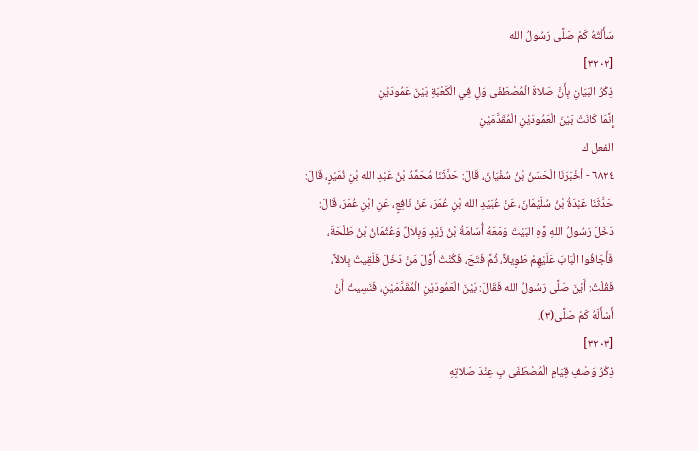سَأَلْتُهُ كَمْ صَلَّى رَسُولُ الله
[٣٢٠٢]
ذِكْرُ البَيَانِ بِأَنَّ صَلاةَ الْمُصْطَفَى وَلِ فِي الْكَعْبَةِ بَيْنَ عَمُودَيْنِ
إِنَّمَا كَانَتْ بَيْنَ الْعَمُودَيْنِ الْمُقَدَّمَيْنِ
الفعل ك
٦٨٢٤ - أخْبَرَنَا الْحَسَنُ بْنُ سُفْيَانَ، قَالَ: حَدَّثَنَا مُحَمَّدُ بْنُ عَبْدِ الله بْنِ نُمَيْرٍ، قَالَ:
حَدَّثَنَا عَبْدَةُ بْنُ سُلَيْمَانَ، عَنْ عُبَيْدِ الله بْنِ عُمَرَ، عَنْ نَافِعٍ، عَنِ ابْنِ عُمَرَ، قَالَ:
دَخَلَ رَسُولُ اللهِ وَّهِ البَيْتَ وَمَعَهُ أُسَامَةُ بْنُ زَيْدٍ وَبِلالٌ وَعُثْمَانُ بْنُ طَلْحَةَ،
فَأَجَافُوا الْبَابَ عَلَيْهِمْ طَوِيلاً، ثُمَّ فَتَحَ، فَكُنْتُ أَوَّلَ مَنْ دَخَلَ فَلَقِيتُ بِلالاً،
فَقُلْتُ: أَيْنَ صَلَّى رَسُولُ الله فَقَالَ: بَيْنَ الْعَمُودَيْنِ الْمُقَدَّمَيْنِ، فَنَسِيتُ أَنْ
أَسْأَلَهُ كَمْ صَلَّى(٣).
[٣٢٠٣]
ذِكْرُ وَصْفِ قِيَامِ الْمُصْطَفَى بِ عِنْدَ صَلاتِهِ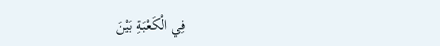فِي الْكَعْبَةِ بَيْنَ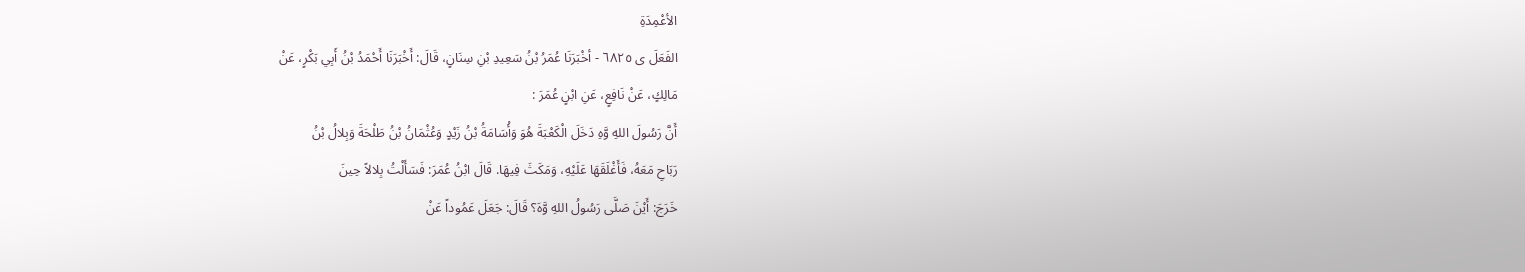الأعْمِدَةِ
الفَعَلَ ى ٦٨٢٥ - أخْبَرَنَا عُمَرُ بْنُ سَعِيدِ بْنِ سِنَانٍ، قَالَ: أَخْبَرَنَا أَحْمَدُ بْنُ أَبِي بَكْرٍ، عَنْ
مَالِكٍ، عَنْ نَافِعٍ، عَنِ ابْنٍ عُمَرَ :
أَنَّ رَسُولَ اللهِ وَّهِ دَخَلَ الْكَعْبَةَ هُوَ وَأُسَامَةُ بْنُ زَيْدٍ وَعُثْمَانُ بْنُ طَلْحَةَ وَبِلالُ بْنُ
رَبَاحِ مَعَهُ، فَأَغْلَقَهَا عَلَيْهِ، وَمَكَثَ فِيهَا. قَالَ ابْنُ عُمَرَ: فَسَأَلْتُ بِلالاً حِينَ
خَرَجَ: أَيْنَ صَلَّى رَسُولُ اللهِ وَّهَ؟ قَالَ: جَعَلَ عَمُوداً عَنْ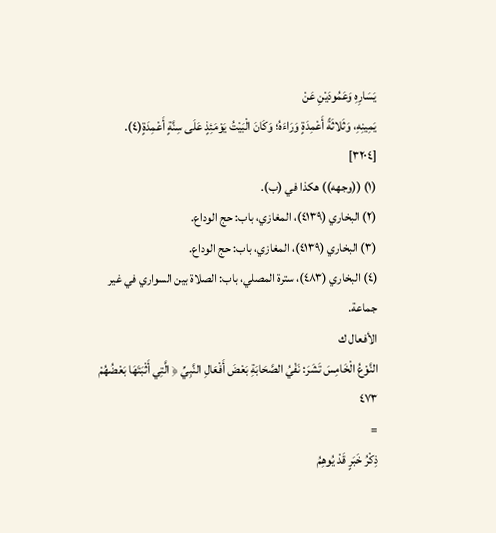يَسَارِهِ وَعَمُودَيْنِ عَنْ
يَمِينِهِ، وَثَلاثَةً أَعْمِدَةٍ وَرَاءَهُ؛ وَكَانَ الْبَيْتُ يَوْمَئِذٍ عَلَى سِنَّةٍ أَعْمِدَةٍ(٤).
[٣٢٠٤]
(١) ((وجهه)) هكذا في (ب).
(٢) البخاري (٤١٣٩)، المغازي، باب: حج الوداع.
(٣) البخاري (٤١٣٩)، المغازي، باب: حج الوداع.
(٤) البخاري (٤٨٣)، سترة المصلي، باب: الصلاة بين السواري في غير جماعة.
الأفعال ك
النَّوْعُ الْخَامِسَ تَشَرَ: نَفْيُ الصَّحَابَةِ بَعْضَ أَفْعَالِ النَّبِيِّ ﴿ الَّتِي أَثْبَتَهَا بَعْضُهُمْ
٤٧٣
=
ذِكْرُ خَبَرٍ قَدْ يُوهِمُ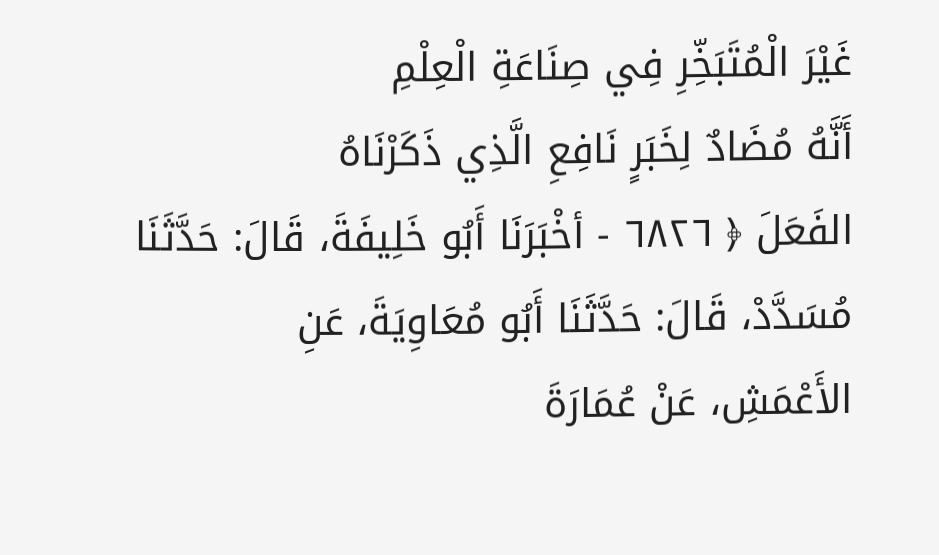غَيْرَ الْمُتَبَخِّرِ فِي صِنَاعَةِ الْعِلْمِ
أَنَّهُ مُضَادٌ لِخَبَرٍ نَافِعِ الَّذِي ذَكَرْنَاهُ
الفَعَلَ ﴿ ٦٨٢٦ - أخْبَرَنَا أَبُو خَلِيفَةَ، قَالَ: حَدَّثَنَا مُسَدَّدْ، قَالَ: حَدَّثَنَا أَبُو مُعَاوِيَةَ، عَنِ
الأَعْمَشِ، عَنْ عُمَارَةَ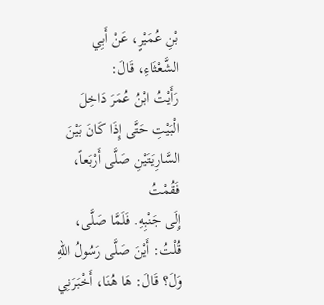بْنِ عُمَيْرٍ، عَنْ أَبِي الشَّعْثَاءِ، قَالَ:
رَأَيْتُ ابْنُ عُمَرَ دَاخِلَ الْبَيْتِ حَتَّى إِذَا كَانَ بَيْنَ السَّارِيَتَيْنِ صَلَّى أَرْبَعاً، فَقُمْتُ
إِلَى جَنْبِهِ. فَلَمَّا صَلَّى، قُلْتُ: أَيْنَ صَلَّى رَسُولُ اللهِ وَلَ؟ قَالَ: هَا هُنَا، أَخْبَرَنِي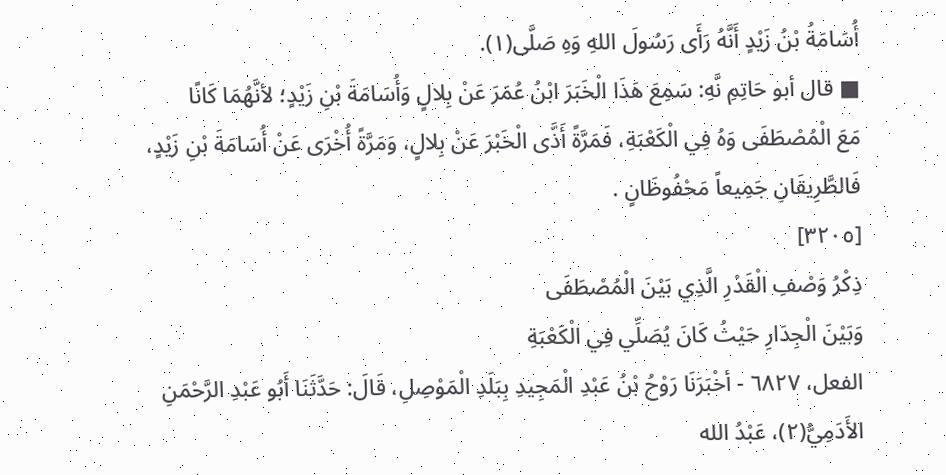أُسَامَةُ بْنُ زَيْدٍ أَنَّهُ رَأَى رَسُولَ اللهِ وَهِ صَلَّى(١).
■ قال أبو حَاتِمِ نَّهِ: سَمِعَ هَذَا الْخَبَرَ ابْنُ عُمَرَ عَنْ بِلالٍ وَأُسَامَةَ بْنِ زَيْدٍ؛ لأنَّهُمَا كَانًا
مَعَ الْمُصْطَفَى وَهُ فِي الْكَعْبَةِ، فَمَرَّةً أَذَّى الْخَبْرَ عَنْ بِلالٍ، وَمَرَّةً أُخْرَى عَنْ أُسَامَةَ بْنِ زَيْدٍ،
فَالطَّرِيقَانِ جَمِيعاً مَحْفُوظَانٍ .
[٣٢٠٥]
ذِكْرُ وَصْفِ الْقَدْرِ الَّذِي بَيْنَ الْمُصْطَفَى
وَبَيْنَ الْجِدَارِ حَيْثُ كَانَ يُصَلِّي فِي الْكَعْبَةِ
الفعل، ٦٨٢٧ - أخْبَرَنَا رَوْحُ بْنُ عَبْدِ الْمَجِيدِ بِبَلَدِ الْمَوْصِلِ، قَالَ: حَدَّثَنَا أَبُو عَبْدِ الرَّحْمَنِ
الأَدَمِيُّ(٢)، عَبْدُ الله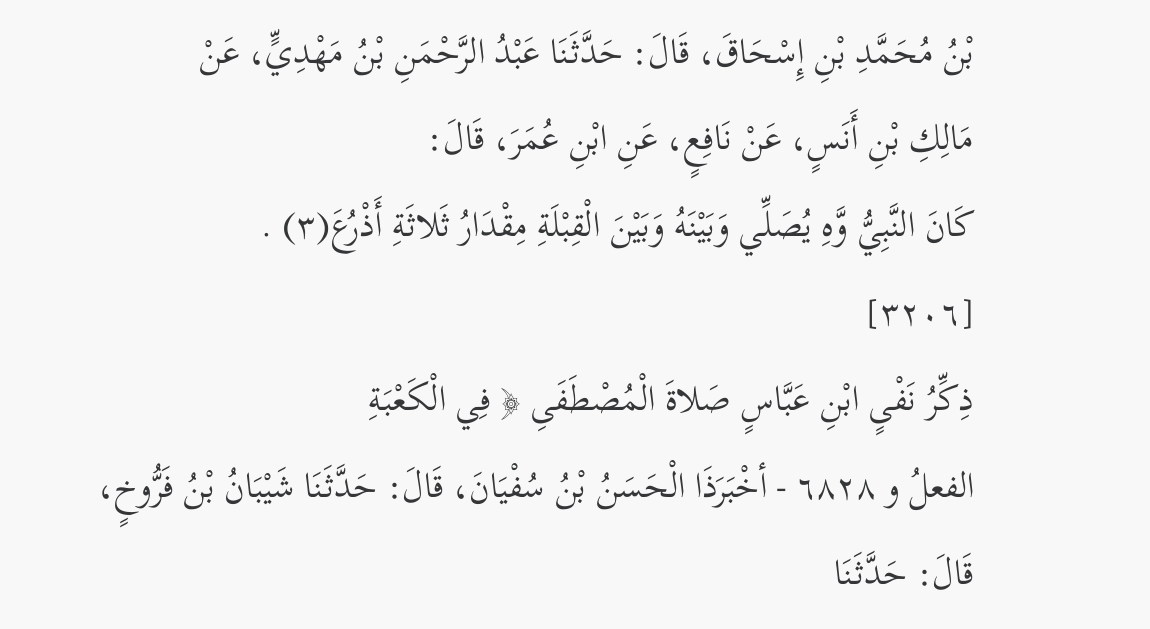بْنُ مُحَمَّدِ بْنِ إِسْحَاقَ، قَالَ: حَدَّثَنَا عَبْدُ الرَّحْمَنِ بْنُ مَهْدِيٍّ، عَنْ
مَالِكِ بْنِ أَنَسٍ، عَنْ نَافِعٍ، عَنِ ابْنِ عُمَرَ، قَالَ:
كَانَ النَّبِيُّ وَّهِ يُصَلِّي وَبَيْنَهُ وَبَيْنَ الْقِبْلَةِ مِقْدَارُ ثَلاثَةِ أَذْرُعَ(٣) .
[٣٢٠٦]
ذِكِّرُ نَفْىٍ ابْنِ عَبَّاسٍ صَلاةَ الْمُصْطَفَىِ ﴿ فِي الْكَعْبَةِ
الفعلُ و ٦٨٢٨ - أخْبَرَذَا الْحَسَنُ بْنُ سُفْيَانَ، قَالَ: حَدَّثَنَا شَيْبَانُ بْنُ فَرُّوخٍ، قَالَ: حَدَّثَنَا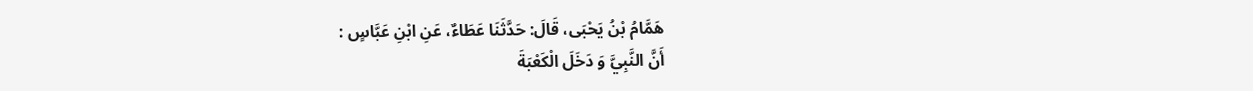هَمَّامُ بْنُ يَحْبَى، قَالَ: حَدَّثَنَا عَطَاءٌ، عَنِ ابْنِ عَبَّاسٍ :
أَنَّ النَّبِيَّ وَ دَخَلَ الْكَعْبَةَ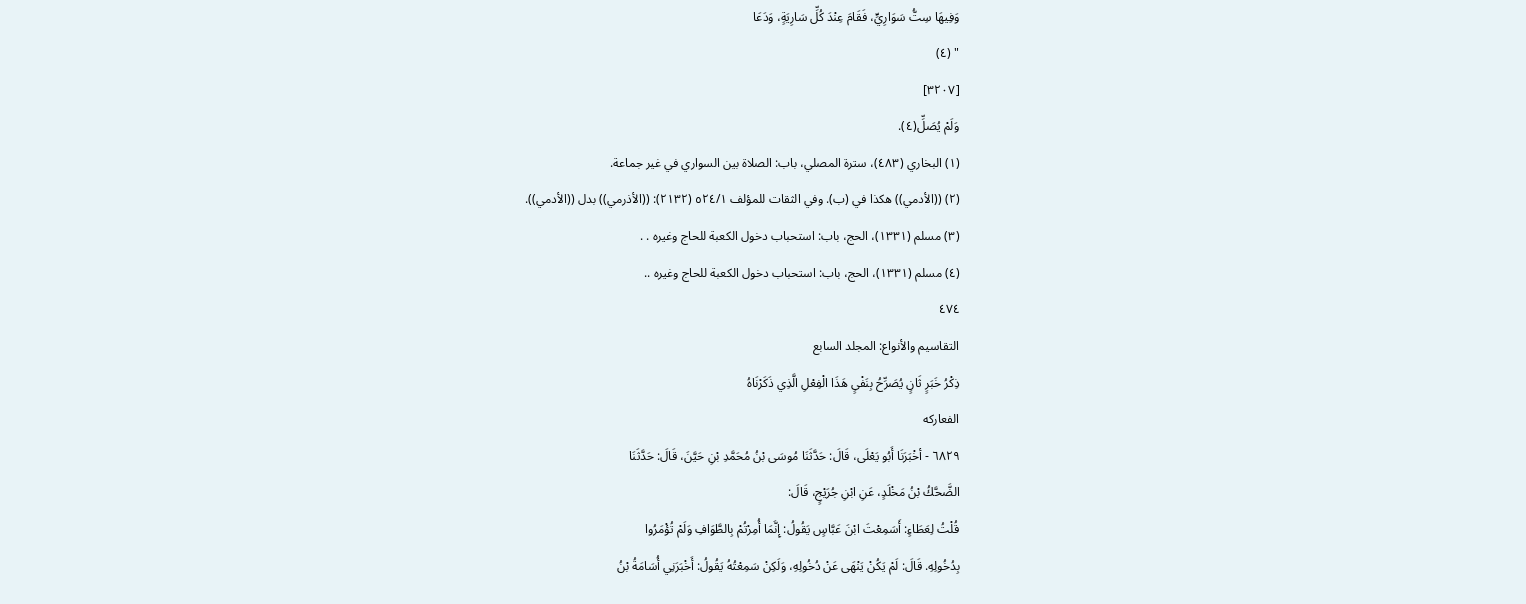وَفِيهَا سِتُّ سَوَارِيٍّ، فَقَامَ عِنْدَ كُلِّ سَارِيَةٍ، وَدَعَا
" (٤)
[٣٢٠٧]
وَلَمْ يُصَلِّ(٤).
(١) البخاري (٤٨٣)، سترة المصلي، باب: الصلاة بين السواري في غير جماعة.
(٢) ((الأدمي)) هكذا في (ب). وفي الثقات للمؤلف ٥٢٤/١ (٢١٣٢): ((الأذرمي)) بدل ((الأدمي)).
(٣) مسلم (١٣٣١)، الحج، باب: استحباب دخول الكعبة للحاج وغيره . .
(٤) مسلم (١٣٣١)، الحج، باب: استحباب دخول الكعبة للحاج وغيره ..
٤٧٤
التقاسيم والأنواع: المجلد السابع
ذِكْرُ خَبَرٍ ثَانٍ يُصَرِّحُ بِنَفْىٍ هَذَا الْفِعْلِ الَّذِي ذَكَرْنَاهُ
الفعاركه
٦٨٢٩ - أخْبَرَنَا أَبُو يَعْلَى، قَالَ: حَدَّثَنَا مُوسَى بْنُ مُحَمَّدِ بْنِ حَيَّنَ، قَالَ: حَدَّثَنَا
الضَّحَّكُ بْنُ مَخْلَدٍ، عَنِ ابْنِ جُرَيْجٍ، قَالَ:
قُلْتُ لِعَطَاءٍ: أَسَمِعْتَ ابْنَ عَبَّاسٍ يَقُولُ: إِنَّمَا أُمِرْتُمْ بِالطَّوَافِ وَلَمْ تُؤْمَرُوا
بِدُخُولِهِ. قَالَ: لَمْ يَكُنْ يَنْهَى عَنْ دُخُولِهِ، وَلَكِنْ سَمِعْتُهُ يَقُولُ: أَخْبَرَنِي أُسَامَةُ بْنُ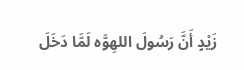زَيْدٍ أَنَّ رَسُولَ اللهِوَّه لَمَّا دَخَلَ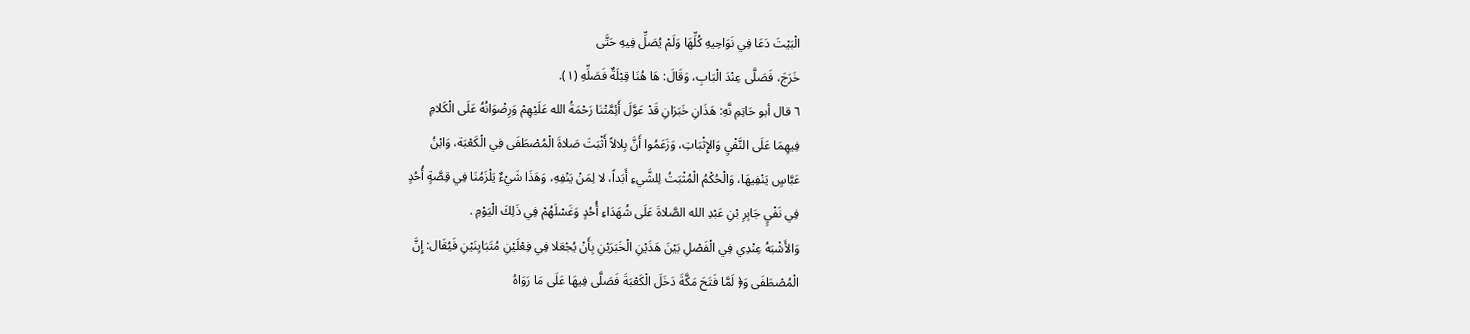الْبَيْتَ دَعَا فِي نَوَاحِيهِ كُلِّهَا وَلَمْ يُصَلِّ فِيهِ حَتَّى
خَرَجَ، فَصَلَّى عِنْدَ الْبَابِ، وَقَالَ: هَا هُنَا قِبْلَةٌ فَصَلِّهِ (١).
٦ قال أبو حَاتِمِ نَّهِ: هَذَانِ خَبَرَانِ قَدْ عَوَّلَ أَئِمَّتْنَا رَحْمَةُ الله عَلَيْهِمْ وَرِضْوَانُهُ عَلَى الْكَلامِ
فِيهِمَا عَلَى النَّفْيِ وَالإِثْبَاتِ، وَزَعَمُوا أَنَّ بِلالاً أَثْبَتَ صَلاةَ الْمُصْطَفَى فِي الْكَعْبَة، وَابْنُ
عَبَّاسٍ يَنْفِيهَا، وَالْحُكْمُ الْمُثْبَتُ لِلشَّيءِ أَبَداً، لا لِمَنْ يَنْفِهِ، وَهَذَا شَيْءٌ يَلْزَمُنَا فِي قِصَّةٍ أُحُدٍ
فِي نَفْيٍ جَابِرِ بْنِ عَبْدِ الله الصَّلاةَ عَلَى شُهَدَاءِ أُحُدٍ وَغَسْلَهُمْ فِي ذَلِكَ الْيَوْمِ .
وَالأَشْبَهُ عِنْدِي فِي الْفَصْلِ بَيْنَ هَذَيْنِ الْخَبَرَيْنِ بِأَنْ يُجْعَلا فِي فِعْلَيْنِ مُتَبَايِنَيْنِ فَيُقَال: إِنَّ
الْمُصْطَفَى وَ﴿ لَمَّا فَتَحَ مَكَّةَ دَخَلَ الْكَعْبَةَ فَصَلَّى فِيهَا عَلَى مَا رَوَاهُ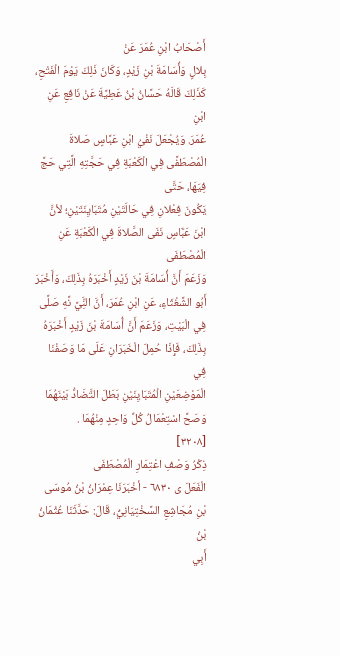أَصْحَابُ ابْنِ عُمَرَ عَنْ
بِلالٍ وَأُسَامَةَ بْنِ زَيْدٍ، وَكَانَ ذَلِكَ يَوْمَ الْفَتْحِ، كَذَلِكَ قَالَهُ حَسَّانُ بْنُ عَطِيَّةَ عَنْ نَافِعِ عَنِ ابْنِ
عُمَرَ. وَيُجْعَلَ نَفْيُ ابْنِ عَبَّاسٍ صَلاةَ الْمُصْطَفَّى فِي الْكَعْبَةِ فِي حَجَّتِهِ الَّتِي حَجَّ فِيَهَا، حَتَّى
يَكُونَ فِعْلانِ فِي حَالَتَيْنِ مُتَبَايِنَتَيْنِ؛ لأنَّ ابْنَ عَبَّاسٍ نَفَى الصَّلاةَ فِي الْكَعْبَةِ عَنِ الْمُصْطَفَى
وَزَعَمَ أَنَّ أُسَامَةَ بْنَ زَيْدٍ أَخْبَرَهُ بِذَلِكَ، وَأَخْبَرَ أَبُو الشَّغْثَاءِ، عَنِ ابْنِ عُمَرَ، أَنَّ النَِّيَّ نَّهِ صَلَّى
فِي الْبَيْتِ، وَزَعَمَ أَنَّ أُسَامَةَ بْنَ زَيْدٍ أَخْبَرَهُ بِذَلِكَ، فَإِذَا حُمِلَ الْخَبَرَانِ عَلَى مَا وَصَفْنَا فِي
الْمَوْضِعَيْنِ الْمُتَبَايِنَيْنِ بَطَلَ التَّضَادُّ بَيْنَهُمَا وَصَحَّ اسْتِعْمَالُ كُلِّ وَاحِدٍ مِنْهُمَا .
[٣٢٠٨]
ذِكْرُ وَصْفِ اعْتِمَارِ الْمُصْطَفَى
الْفَعَلَ ى ٦٨٣٠ - أخْبَرَنَا عِمْرَانُ بْنُ مُوسَى بْنِ مُجَاشِعِ السَّخْتِيَانِيُّ، قَالَ: حَدَّثَنَا عُثْمَانُ بْنُ
أَبِي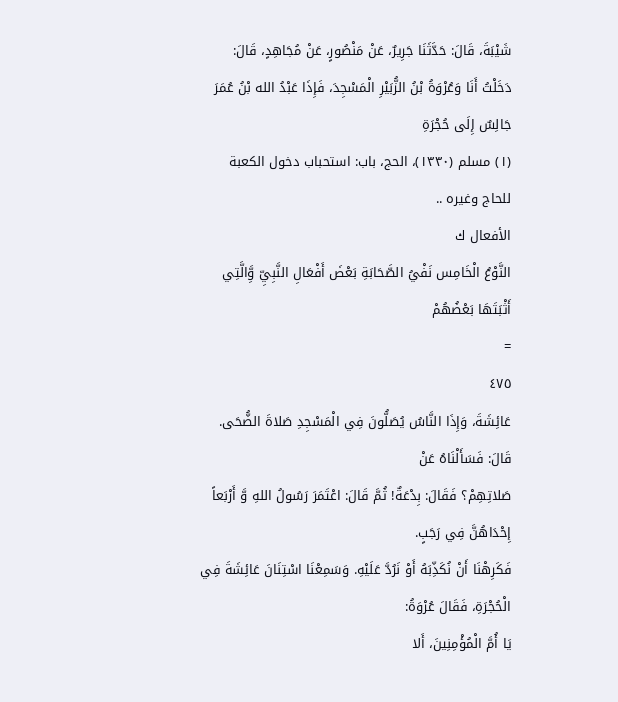شَيْبَةَ، قَالَ: حَدَّثَنَا جَرِيرٌ، عَنْ مَنْصُورٍ، عَنْ مُجَاهِدٍ، قَالَ:
دَخَلْتُ أَنَا وَعُرْوَةُ بْنُ الزُّبَيْرِ الْمَسْجِدَ، فَإِذَا عَبْدُ الله بْنُ عُمَرَ جَالِسٌ إِلَى حُجْرَةِ
(١) مسلم (١٣٣٠)، الحج، باب: استحباب دخول الكعبة للحاج وغيره ..
الأفعال ك
النَّوْعُ الْخَامِس نَفْيُ الصَّحَابَةِ بَعْضَ أَفْعَالِ النَّبِيِّ وَِّالَّتِي أَثْبَتَهَا بَعْضُهُمْ
=
٤٧٥
عَائِشَةَ، وَإِذَا النَّاسُ يُصَلُّونَ فِي الْمَسْجِدِ صَلاةَ الضُّحَى. قَالَ: فَسَأَلْنَاهُ عَنْ
صَلاتِهِمْ؟ فَقَالَ: بِدْعَةٌ! ثُمَّ قَالَ: اعْتَمَرَ رَسُولُ اللهِ وَّ أَرْبَعاً إِحْدَاهُنَّ فِي رَجَبٍ.
فَكَرِهْنَا أَنْ نُكَذِّبَهُ أَوْ نَرُدَّ عَلَيْهِ. وَسَمِعْنَا اسْتِنَانَ عَائِشَةَ فِي الْحُجْرَةِ، فَقَالَ عُرْوَةُ:
يَا أُمَّ الْمُؤْمِنِينَ، أَلا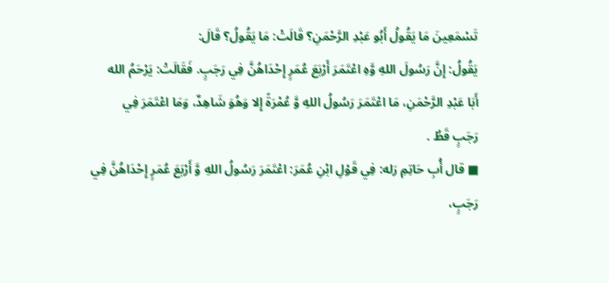تَسْمَعِينَ مَا يَقُولُ أَبُو عَبْدِ الرَّحْمَنِ؟ قَالَتْ: مَا يَقُولُ؟ قَالَ:
يَقُولُ: إِنَّ رَسُولَ اللهِ وَّهِ اعْتَمَرَ أَرْبَعَ عُمَرٍ إِحْدَاهُنَّ فِي رَجَبٍ. فَقَالَتْ: يَرْحَمُ الله
أَبَا عَبْدِ الرَّحْمَنِ، مَا اعْتَمَرَ رَسُولُ اللهِ وَّ عُمْرَةً إِلا وَهُوَ شَاهِدٌ، وَمَا اعْتَمَرَ فِي
رَجَبٍ قَطُ .
■ قال أُبِ حَاتِمِ رَله: فِي قَوْلِ ابْنِ عُمَرَ: اعْتَمَرَ رَسُولُ اللهِ وَّ أَرْبَعَ عُمَرٍ إِحْدَاهُنَّ فِي
رَجَبٍ،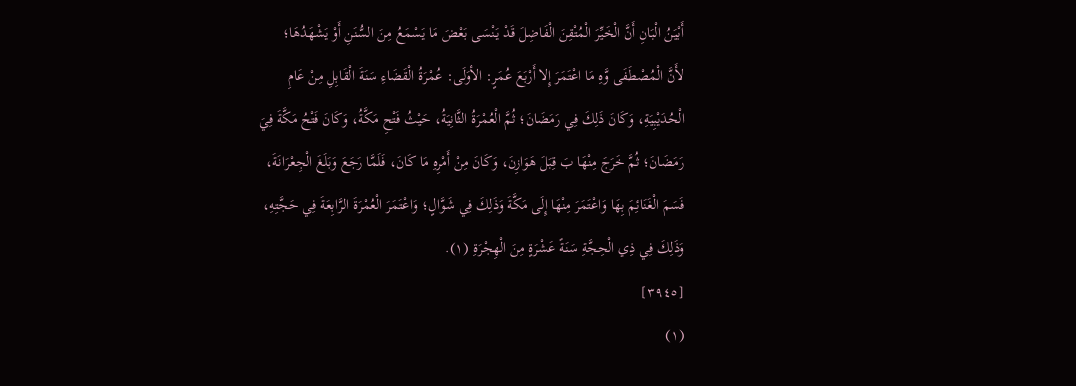أَبْيَنُ الْبَانِ أَنَّ الْخَيِّرَ الْمُتْقِنَ الْفَاضِلَ قَدْ يَنْسَى بَعْضَ مَا يَسْمَعُ مِنَ السُّنَنِ أَوْ يَشْهَدُهَا؛
لأَنَّ الْمُصْطَفَى وَّهِ مَا اعْتَمَرَ إِلا أَرْبَعَ عُمَرٍ: الأوَلَى: عُمْرَةُ الْقَضَاءِ سَنَةَ الْقَابِلِ مِنْ عَامِ
الْحُدَيْبِيَةِ، وَكَانَ ذَلِكَ فِي رَمَضَانَ؛ ثُمَّ الْعُمْرَةُ الثَّانِيَةُ، حَيْثُ فَتْحِ مَكَّةُ، وَكَانَ فَتْحُ مَكَّةَ فِيَ
رَمَضَانَ؛ ثُمَّ خَرَجَ مِنْهَا بَ قِبَلَ هَوَازِنَ، وَكَانَ مِنْ أَمْرِهِ مَا كَانَ، فَلَمَّا رَجَعَ وَبَلَغَ الْجِعْرَانَةَ،
فَسَمَ الْغَنَائِمَ بِهَا وَاعْتَمَرَ مِنْهَا إِلَى مَكَّةَ وَذَلِكَ فِي شَوَّالٍ؛ وَاعْتَمَرَ الْعُمْرَةَ الرَّابِعَةَ فِي حَجَّتِهِ،
وَذَلِكَ فِي ذِي الْحِجَّةِ سَنَةً عَشْرَةٍ مِنَ الْهِجْرَةِ (١).
[٣٩٤٥]
(١)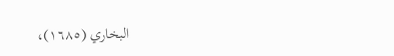البخاري (١٦٨٥)،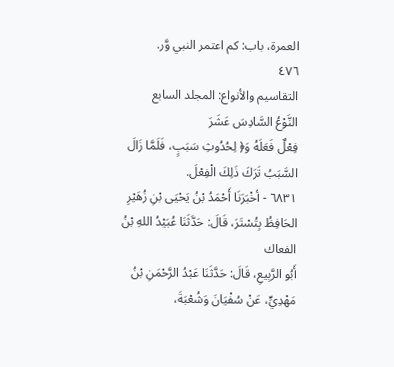العمرة، باب: كم اعتمر النبي وَّر.
٤٧٦
التقاسيم والأنواع: المجلد السابع
النَّوْعُ السَّادِسَ عَشَرَ
فِعْلٌ فَعَلَهُ وَ﴿ لِحُدُوثِ سَبَبٍ، فَلَمَّا زَالَ السَّبَبُ تَرَكَ ذَلِكَ الْفِعْلَ.
٦٨٣١ - أخْبَرَنَا أَحْمَدُ بْنُ يَحْيَى بْنِ زُهَيْرِ الحَافِظُ بِتُسْتَرَ، قَالَ: حَدَّثَنَا عُبَيْدُ اللهِ بْنُ
الفعاك
أَبُو الرَّبِيعِ، قَالَ: حَدَّثَنَا عَبْدُ الرَّحْمَنِ بْنُ مَهْدِيٍّ، عَنْ سُفْيَانَ وَشُعْبَةَ،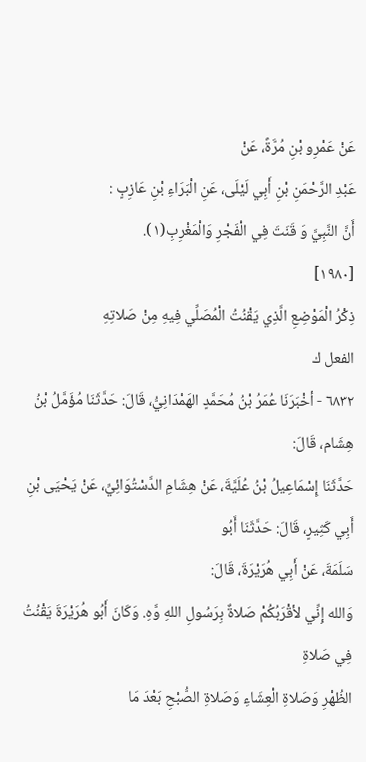عَنْ عَمْرِو بْنِ مُرَّةً، عَنْ
عَبْدِ الرَّحْمَنِ بْنِ أَبِي لَيْلَى، عَنِ الْبَرَاءِ بْنِ عَازِبٍ :
أَنَّ النَّبِيَّ وَ قَنَتَ فِي الْفَجْرِ وَالْمَغْرِبِ(١).
[١٩٨٠]
ذِكْرُ الْمَوْضِعِ الَّذِي يَقْنُتُ الْمُصَلِّي فِيهِ مِنْ صَلاتِهِ
الفعل ك
٦٨٣٢ - أخْبَرَنَا عُمَرُ بْنُ مُحَمَّدٍ الهَمْدَانِيُّ، قَالَ: حَدَّثَنَا مُؤَمَّلُ بْنُ هِشَام، قَالَ:
حَدَّثَنَا إِسْمَاعِيلُ بْنُ عُلَيَّةَ، عَنْ هِشَامِ الدَّسْتُوَائِيِّ، عَنْ يَحْيَى بْنِ أَبِي كَثِيرٍ، قَالَ: حَدَّثَنَا أَبُو
سَلَمَةَ، عَنْ أَبِي هُرَيْرَةَ، قَالَ:
وَالله إِنِّي لأقْرَبُكُمْ صَلاةٌ بِرَسُولِ اللهِ وَّهِ. وَكَانَ أَبُو هُرَيْرَةَ يَقْنُتُ فِي صَلاةِ
الظُهْرِ وَصَلاةِ الْعِشَاءِ وَصَلاةِ الصُّبْحِ بَعْدَ مَا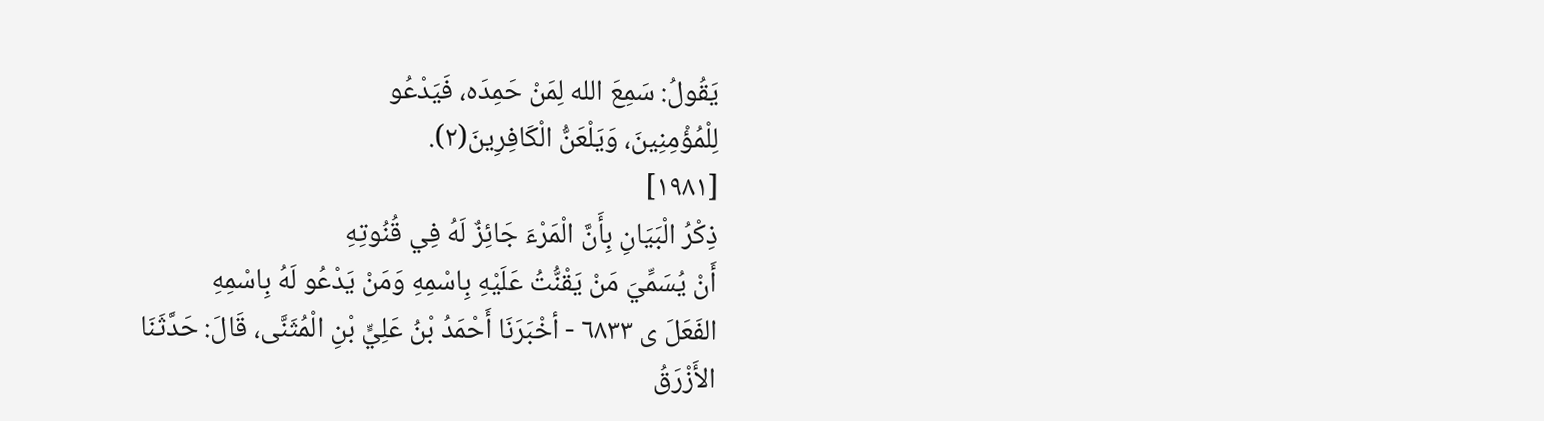يَقُولُ: سَمِعَ الله لِمَنْ حَمِدَه، فَيَدْعُو
لِلْمُؤْمِنِينَ، وَيَلْعَنُّ الْكَافِرِينَ(٢).
[١٩٨١]
ذِكْرُ الْبَيَانِ بِأَنَّ الْمَرْءَ جَائِزٌ لَهُ فِي قُنُوتِهِ
أَنْ يُسَمِّيَ مَنْ يَقْنُّتُ عَلَيْهِ بِاسْمِهِ وَمَنْ يَدْعُو لَهُ بِاسْمِهِ
الفَعَلَ ى ٦٨٣٣ - أخْبَرَنَا أَحْمَدُ بْنُ عَلِيٍّ بْنِ الْمُثَنَّى، قَالَ: حَدَّثَنَا الأَزْرَقُ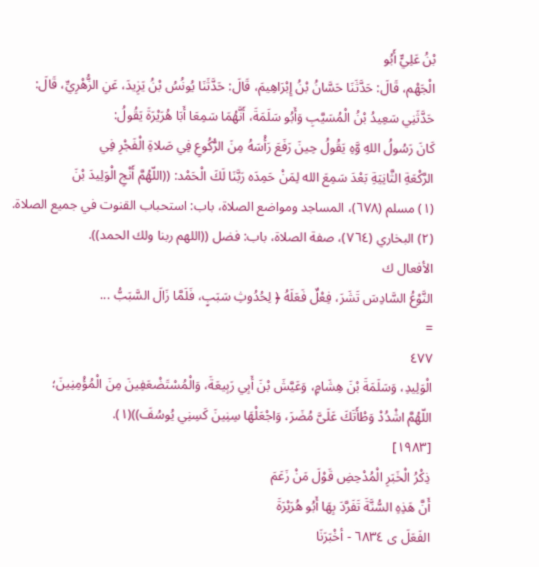بْنُ عَلِيٍّ أَبُو
الْجَهْم، قَالَ: حَدَّثَنَا حَسَّانُ بْنُ إِبْرَاهِيمَ، قَالَ: حَدَّثَنَا يُونُسُ بْنُ يَزِيدَ، عَنِ الزُّهْرِيِّ، قَالَ:
حَدَّثَنِي سَعِيدُ بْنُ الْمُسَيَّبِ وَأَبُو سَلَمَةَ، أَنَّهُمَا سَمِعَا أَبَا هُرَيْرَةَ يَقُولُ:
كَانَ رَسُولُ اللهِ وَّهِ يَقُولُ حِينَ رَفَعَ رَأْسَهُ مِنَ الرُّكُوعِ فِي صَلاةِ الْفَجْرِ فِي
الرَّكْعَةِ الثَّانِيَةِ بَعْدَ سَمِعَ الله لِمَنْ حَمِدَه رَبَّنَا لَكَ الْحَمْد: ((اللّهُمَّ أَنْجِ الْوَلِيدَ بْنَ
(١) مسلم (٦٧٨)، المساجد ومواضع الصلاة، باب: استحباب القنوت في جميع الصلاة.
(٢) البخاري (٧٦٤)، صفة الصلاة، باب: فضل ((اللهم ربنا ولك الحمد)).
الأفعال ك
النَّوْعُ السَّادِسَ تَشَرَ، فِعْلٌ فَعَلَهُ ﴿ لِحُدُوثِ سَبَبٍ، فَلَمَّا زَالَ السَّبَبُّ ...
=
٤٧٧
الْوَلِيدِ، وَسَلَمَةَ بْنَ هِشَامٍ، وَعَيَّشَ بْنَ أَبِي رَبِيعَةَ، وَالْمُسْتَضْعَفِينَ مِنَ الْمُؤْمِنِينَ؛
اللّهُمَّ اشْدُدْ وَطْأَتَكَ عَلَىَّ مُضَرَ، وَاجْعَلْهَا سِنِينَ كَسِنِي يُوسُفَ))(١).
[١٩٨٣]
ذِكْرُ الْخَبَرِ الْمُدْحِضِ قَوْلَ مَنْ زَعَمَ
أَنَّ هَذِهِ السُّنَّةَ تَفَرَّدَ بِهَا أَبُو هُرَيْرَةَ
الفَعَلَ ى ٦٨٣٤ - أخْبَرَنَا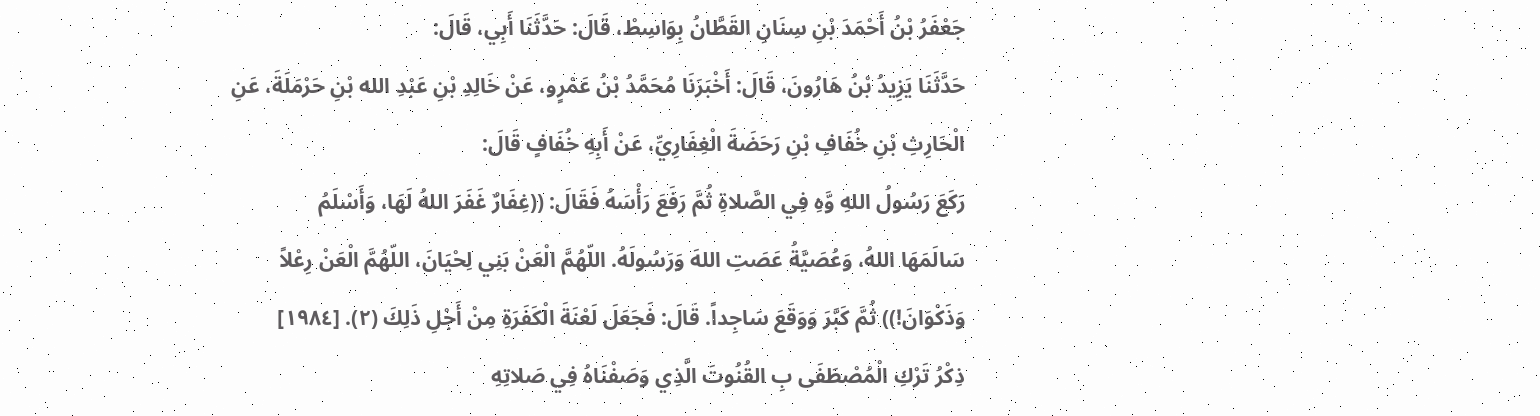جَعْفَرُ بْنُ أَحْمَدَ بْنِ سِنَانِ القَطَّانُ بِوَاسِطْ، قَالَ: حَدَّثَنَا أَبِي، قَالَ:
حَدَّثَنَا يَزِيدُ بْنُ هَارُونَ، قَالَ: أَخْبَرَنَا مُحَمَّدُ بْنُ عَمْرٍو، عَنْ خَالِدِ بْنِ عَبْدِ الله بْنِ حَرْمَلَةَ، عَنِ
الْحَارِثِ بْنِ خُفَافِ بْنِ رَحَضَةَ الْغِفَارِيِّ، عَنْ أَبِهِ خُفَافٍ قَالَ:
رَكَعَ رَسُولُ اللهِ وَّهِ فِي الصَّلاةِ ثُمَّ رَفَعَ رَأْسَهُ فَقَالَ: ((غِفَارٌ غَفَرَ اللهُ لَهَا، وَأَسْلَمُ
سَالَمَهَا اللهُ، وَعُصَيَّةُ عَصَتِ اللهَ وَرَسُولَهُ. اللّهُمَّ الْعَنْ بَنِي لِحْيَانَ، اللّهُمَّ الْعَنْ رِعْلاً
وَذَكْوَانَ!)) ثُمَّ كَبَّرَ وَوَقَعَ سَاجِداً. قَالَ: فَجَعَلَ لَعْنَةَ الْكَفَرَةِ مِنْ أَجْلِ ذَلِكَ (٢). [١٩٨٤]
ذِكْرُ تَرْكِ الْمُصْطَفَى بِ القُنُوتَ الَّذِي وَصَفْنَاهُ فِي صَلاتِهِ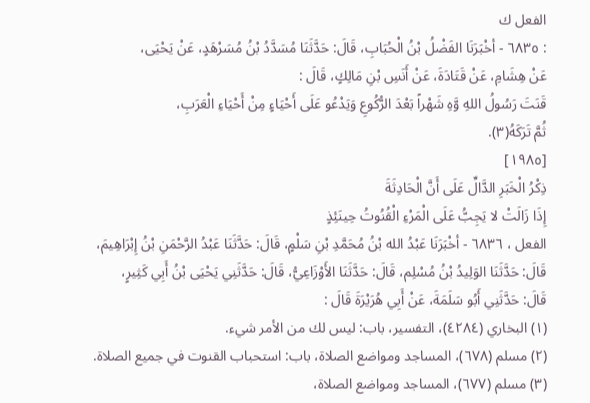الفعل ك
: ٦٨٣٥ - أخْبَرَنَا الفَضْلُ بْنُ الْحُبَابِ، قَالَ: حَدَّثَنَا مُسَدَّدُ بْنُ مُسَرْهَدٍ، عَنْ يَحْيَى،
عَنْ هِشَامِ، عَنْ قَتَادَةَ، عَنْ أَنَسِ بْنِ مَالِكٍ، قَالَ :
قَنَتَ رَسُولُ اللهِ وَّهِ شَهْراً بَعْدَ الرُّكُوعِ وَيَدْعُو عَلَى أَحْيَاءٍ مِنْ أَحْيَاءِ الْعَرَبِ،
ثُمَّ تَرَكَهُ(٣).
[١٩٨٥]
ذِكْرُ الْخَبَرِ الدَّالِّ عَلَى أَنَّ الْحَادِثَةَ
إِذَا زَالَتْ لا يَجِبُّ عَلَى الْمَرْءِ الْقُنُوتُ حِينَئِذٍ
الفعل ، ٦٨٣٦ - أخْبَرَنَا عَبْدُ الله بْنُ مُحَمَّدِ بْنِ سَلْمٍ، قَالَ: حَدَّثَنَا عَبْدُ الرَّحْمَنِ بْنُ إِبْرَاهِيمَ،
قَالَ: حَدَّثَنَا الوَلِيدُ بْنُ مُسْلِم، قَالَ: حَدَّثَنَا الأَوْزَاعِيُّ، قَالَ: حَدَّثَنِي يَحْيَى بْنُ أَبِي كَثِيرٍ،
قَالَ: حَدَّثَنِي أَبُو سَلَمَةَ، عَنْ أَبِي هُرَيْرَةَ قَالَ :
(١) البخاري (٤٢٨٤)، التفسير، باب: ليس لك من الأمر شيء.
(٢) مسلم (٦٧٨)، المساجد ومواضع الصلاة، باب: استحباب القنوت في جميع الصلاة.
(٣) مسلم (٦٧٧)، المساجد ومواضع الصلاة،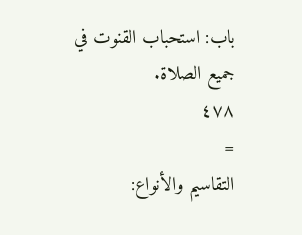باب: استحباب القنوت في جميع الصلاة.
٤٧٨
=
التقاسيم والأنواع: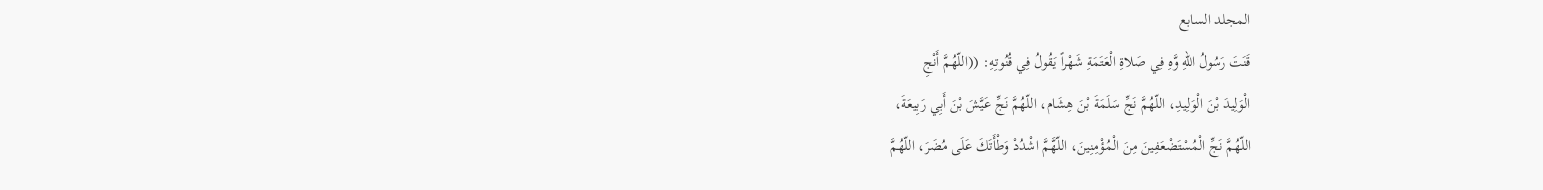المجلد السابع
قَنَتَ رَسُولُ اللهِ وَّهِ فِي صَلاةِ الْعَتَمَةِ شَهْراً يَقُولُ فِي قُنُوتِهِ: ((اللّهُمَّ أَنْجِ
الْوَلِيدَ بْنَ الْوَلِيدِ، اللّهُمَّ نَجِّ سَلَمَةَ بْنَ هِشَام، اللّهُمَّ نَجِّ عَيَّشَ بْنَ أَبِي رَبِيعَةَ،
اللّهُمَّ نَجِّ الْمُسْتَضْعَفِينَ مِنَ الْمُؤْمِنِينَ، اللّهَّمَّ اشْدُدْ وَطْأَتَكَ عَلَى مُضَرَ، اللّهُمَّ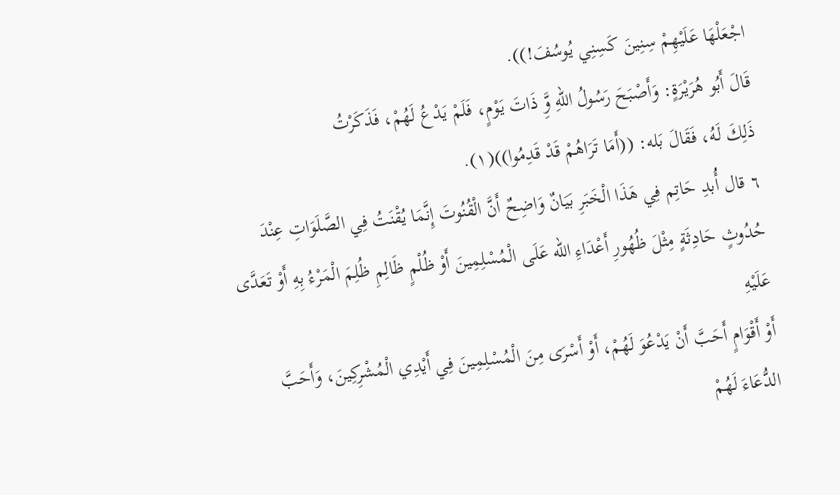اجْعَلْهَا عَلَيْهِمْ سِنِينَ كَسِنِي يُوسُفَ!)).
قَالَ أَبُو هُرَيْرَةٍ: وَأَصْبَحَ رَسُولُ اللهِ وَِّ ذَاتَ يَوْمٍ، فَلَمْ يَدْعُ لَهُمْ، فَذَكَرْتُ
ذَلِكَ لَهُ، فَقَالَ بَله: ((أَمَا تَرَاهُمْ قَدْ قَدِمُوا))(١).
٦ قال أُبدِ حَاتِم فِي هَذَا الْخَبَرِ بَيَانٌ وَاضِحٌ أَنَّ الْقُنُوتَ إِنَّمَا يُقْنَتُ فِي الصَّلَوَاتِ عِنْدَ
حُدُوثٍ حَادِثَةٍ مِثْلَ ظُهُورِ أَعْدَاءِ الله عَلَى الْمُسْلِمِينَ أَوْ ظُلْمٍ ظَالِمِ ظُلِمَ الْمَرْءُ بِهِ أَوْ تَعَدَّى عَلَيْهِ
أَوْ أَقْوَامٍ أَحَبَّ أَنْ يَدْعُوَ لَهُمْ، أَوْ أَسْرَى مِنَ الْمُسْلِمِينَ فِي أَيْدِي الْمُشْرِكِينَ، وَأَحَبَّ الدُّعَاءَ لَهُمْ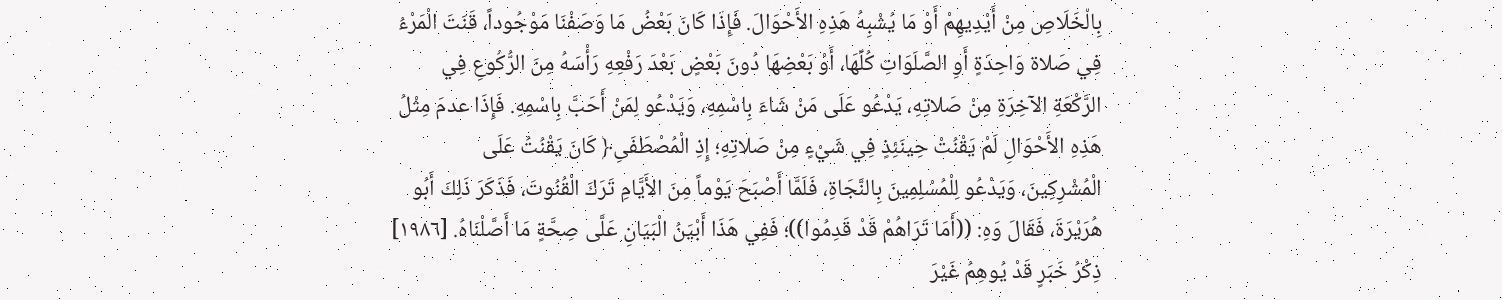بِالْخَلَاصِ مِنْ أَيْدِيهِمْ أَوْ مَا يُشْبِهُ هَذِهِ الأَحْوَالَ. فَإِذَا كَانَ بَعْضُ مَا وَصَفْنَا مَوْجُوداً، قَنَتَ الْمَرْءُ
فِي صَلاة وَاحِدَةٍ أَوِ الصَّلَوَاتِ كُلِّهَا، أَوْ بَعْضِهَا دُونَ بَعْضٍ بَعْدَ رَفْعِهِ رَأْسَهُ مِنَ الرُّكُوعِ فِي
الرَّكْعَةِ الآخِرَةِ مِنْ صَلاتِهِ، يَدْعُو عَلَى مَنْ شَاءَ بِاسْمِهِ، وَيَدْعُو لِمَنْ أَحَبَّ بِاسْمِهِ. فَإِذَا عدمَ مِثْلُ
هَذِهِ الأَحْوَالِ لَمْ يَقْنُتْ حِينَئِذٍ فِي شَيْءٍ مِنْ صَلاتِهِ؛ إِذِ الْمُصْطَفَىِ﴿ كَانَ يَقْنُتُ عَلَى
الْمُشْرِكِينَ، وَيَدْعُو لِلْمُسْلِمِينَ بِالنَّجَاةِ، فَلَمَّا أَصْبَحَ يَوْماً مِنَ الأَيَّامِ تَرَكَ الْقُنُوتَ، فَذَكَرَ ذَلِكَ أَبُو
هُرَيْرَةَ، فَقَالَ وَهِ: ((أَمَا تَرَاهُمْ قَدْ قَدِمُوا))؛ فَفِي هَذَا أَبْيَنُ الْبَيَانِ عَلَّى صِحَّةٍ مَا أَصَّلْنَاهُ. [١٩٨٦]
ذِكْرُ خَبَرٍ قَدْ يُوهِمُ غَيْرَ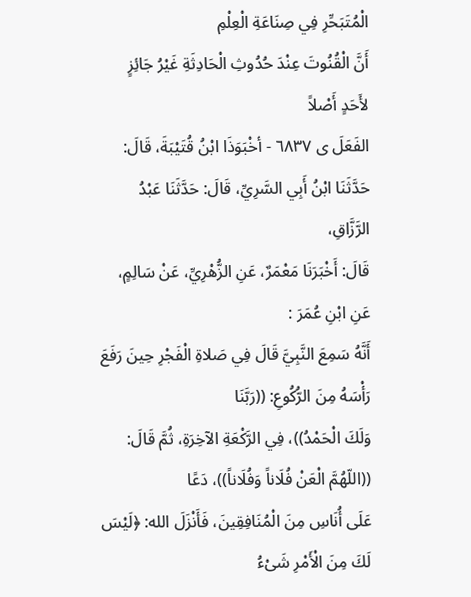الْمُتَبَحِّرِ فِي صِنَاعَةِ الْعِلْمِ
أَنَّ الْقُنُوتَ عِنْدَ حُدُوثِ الْحَادِثَةِ غَيْرُ جَائِزٍ لأَحَدٍ أَصْلاً
الفَعَلَ ى ٦٨٣٧ - أخْبَوَذَا ابْنُ قُتَيْبَةَ، قَالَ: حَدَّثَنَا ابْنُ أَبِي السَّرِيِّ، قَالَ: حَدَّثَنَا عَبْدُ الرَّزَّاقِ،
قَالَ: أَخْبَرَنَا مَعْمَرٌ، عَنِ الزُّهْرِيِّ، عَنْ سَالِمٍ، عَنِ ابْنِ عُمَرَ :
أَنَّهُ سَمِعَ النَّبِيَّ قَالَ فِي صَلاةِ الْفَجْرِ حِينَ رَفَعَ رَأْسَهُ مِنَ الرُّكُوعِ: ((رَبَّنَا
وَلَكَ الْحَمْدُ))، فِي الرَّكْعَةِ الآخِرَةِ، ثُمَّ قَالَ: ((اللّهُمَّ الْعَنْ فُلَاناً وَفُلَاناً))، دَعًا
عَلَى أُنَاسِ مِنَ الْمُنَافِقِينَ، فَأَنْزَلَ الله: ﴿لَيْسَ لَكَ مِنَ الْأَمْرِ شَىْءُ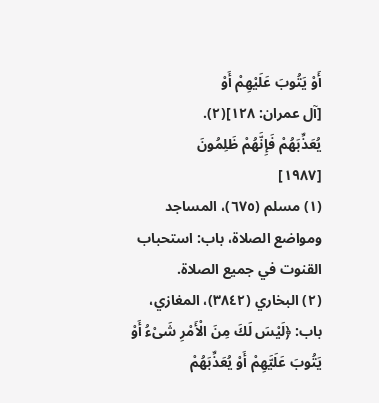أَوْ يَتُوبَ عَلَيْهِمْ أَوْ
[آل عمران: ١٢٨](٢).
يُعَذِّبَهُمْ فَإِنَّهُمْ ظَلِمُونَ
[١٩٨٧]
(١) مسلم (٦٧٥)، المساجد ومواضع الصلاة، باب: استحباب القنوت في جميع الصلاة.
(٢) البخاري (٣٨٤٢)، المغازي، باب: ﴿لَيْسَ لَكَ مِنَ الْأَمْرِ شَىْءُ أَوْ يَتُوبَ عَلَيَّهِمْ أَوْ يُعَذِّبَهُمْ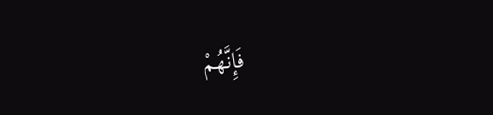فَإِنَّهُمْ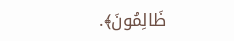ظَالِمُونَ﴾.